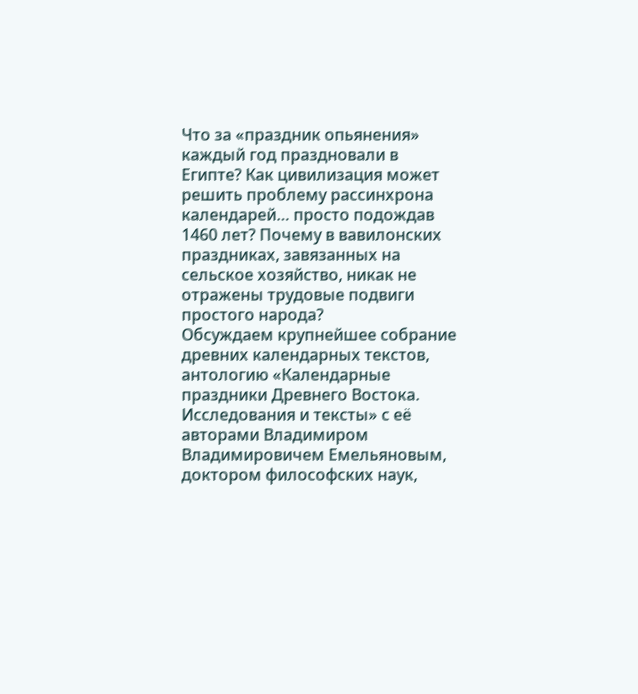Что за «праздник опьянения» каждый год праздновали в Египте? Как цивилизация может решить проблему рассинхрона календарей… просто подождав 1460 лет? Почему в вавилонских праздниках, завязанных на сельское хозяйство, никак не отражены трудовые подвиги простого народа?
Обсуждаем крупнейшее собрание древних календарных текстов, антологию «Календарные праздники Древнего Востока. Исследования и тексты» с её авторами Владимиром Владимировичем Емельяновым, доктором философских наук,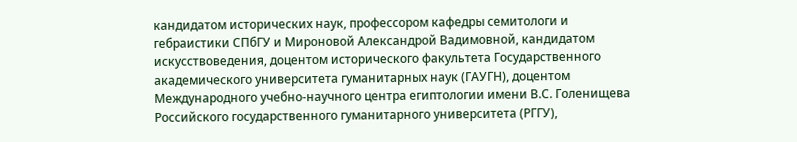кандидатом исторических наук, профессором кафедры семитологи и гебраистики СПбГУ и Мироновой Александрой Вадимовной, кандидатом искусствоведения, доцентом исторического факультета Государственного академического университета гуманитарных наук (ГАУГН), доцентом Международного учебно-научного центра египтологии имени В.С. Голенищева Российского государственного гуманитарного университета (РГГУ),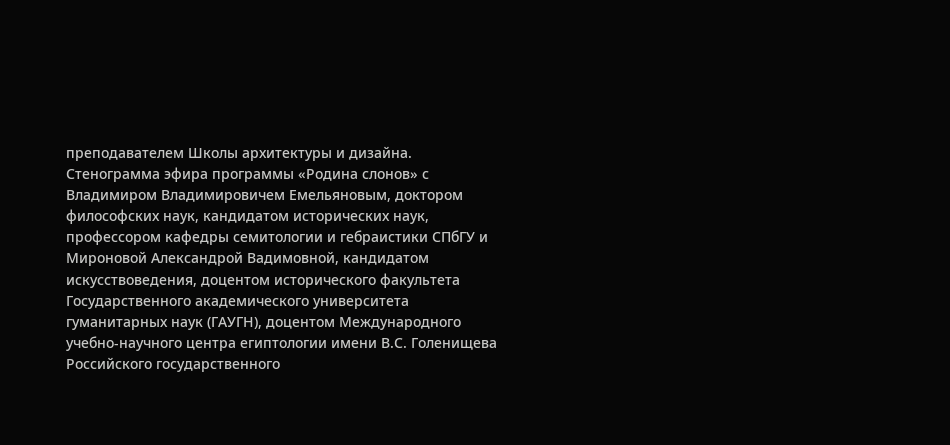преподавателем Школы архитектуры и дизайна.
Стенограмма эфира программы «Родина слонов» с Владимиром Владимировичем Емельяновым, доктором философских наук, кандидатом исторических наук, профессором кафедры семитологии и гебраистики СПбГУ и Мироновой Александрой Вадимовной, кандидатом искусствоведения, доцентом исторического факультета Государственного академического университета гуманитарных наук (ГАУГН), доцентом Международного учебно-научного центра египтологии имени В.С. Голенищева Российского государственного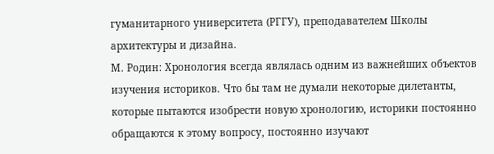гуманитарного университета (РГГУ), преподавателем Школы архитектуры и дизайна.
М. Родин: Хронология всегда являлась одним из важнейших объектов изучения историков. Что бы там не думали некоторые дилетанты, которые пытаются изобрести новую хронологию, историки постоянно обращаются к этому вопросу, постоянно изучают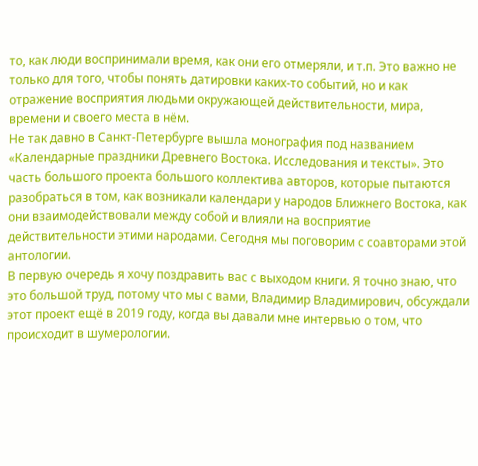то, как люди воспринимали время, как они его отмеряли, и т.п. Это важно не только для того, чтобы понять датировки каких-то событий, но и как отражение восприятия людьми окружающей действительности, мира, времени и своего места в нём.
Не так давно в Санкт-Петербурге вышла монография под названием «Календарные праздники Древнего Востока. Исследования и тексты». Это часть большого проекта большого коллектива авторов, которые пытаются разобраться в том, как возникали календари у народов Ближнего Востока, как они взаимодействовали между собой и влияли на восприятие действительности этими народами. Сегодня мы поговорим с соавторами этой антологии.
В первую очередь я хочу поздравить вас с выходом книги. Я точно знаю, что это большой труд, потому что мы с вами, Владимир Владимирович, обсуждали этот проект ещё в 2019 году, когда вы давали мне интервью о том, что происходит в шумерологии.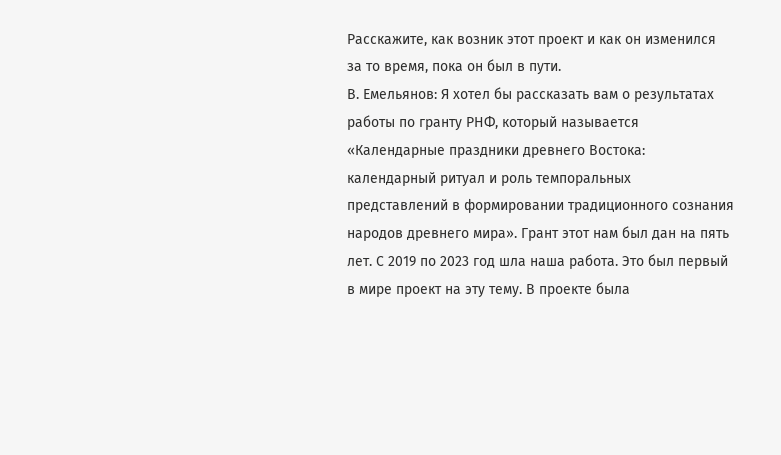Расскажите, как возник этот проект и как он изменился за то время, пока он был в пути.
В. Емельянов: Я хотел бы рассказать вам о результатах работы по гранту РНФ, который называется «Календарные праздники древнего Востока: календарный ритуал и роль темпоральных представлений в формировании традиционного сознания народов древнего мира». Грант этот нам был дан на пять лет. С 2019 по 2023 год шла наша работа. Это был первый в мире проект на эту тему. В проекте была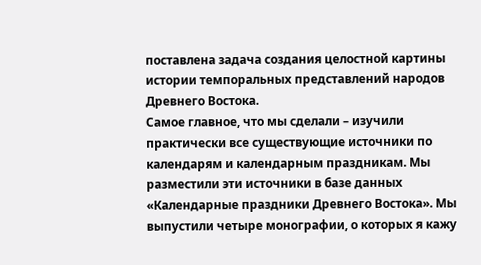поставлена задача создания целостной картины истории темпоральных представлений народов Древнего Востока.
Самое главное, что мы сделали – изучили практически все существующие источники по календарям и календарным праздникам. Мы разместили эти источники в базе данных «Календарные праздники Древнего Востока». Мы выпустили четыре монографии, о которых я кажу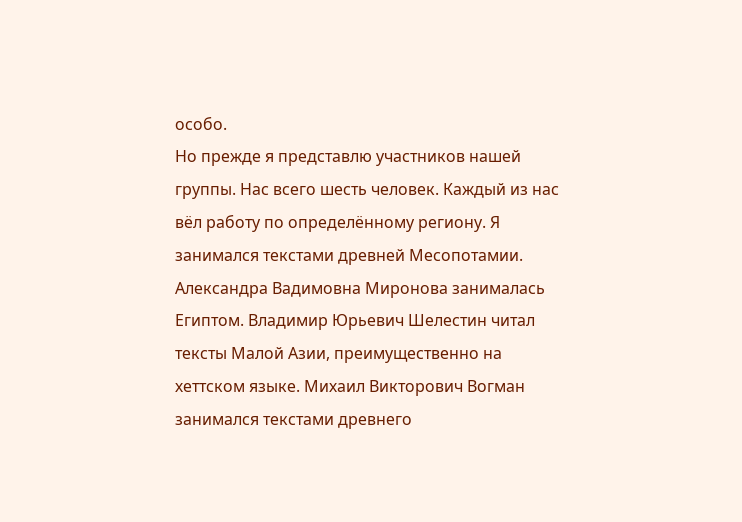особо.
Но прежде я представлю участников нашей группы. Нас всего шесть человек. Каждый из нас вёл работу по определённому региону. Я занимался текстами древней Месопотамии. Александра Вадимовна Миронова занималась Египтом. Владимир Юрьевич Шелестин читал тексты Малой Азии, преимущественно на хеттском языке. Михаил Викторович Вогман занимался текстами древнего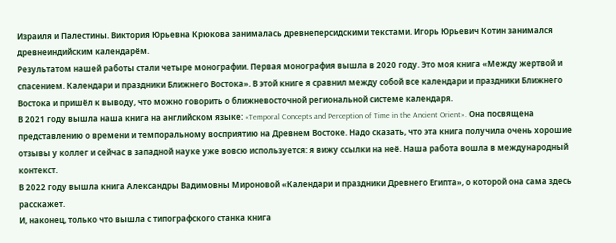Израиля и Палестины. Виктория Юрьевна Крюкова занималась древнеперсидскими текстами. Игорь Юрьевич Котин занимался древнеиндийским календарём.
Результатом нашей работы стали четыре монографии. Первая монография вышла в 2020 году. Это моя книга «Между жертвой и спасением. Календари и праздники Ближнего Востока». В этой книге я сравнил между собой все календари и праздники Ближнего Востока и пришёл к выводу, что можно говорить о ближневосточной региональной системе календаря.
В 2021 году вышла наша книга на английском языке: «Temporal Concepts and Perception of Time in the Ancient Orient». Она посвящена представлению о времени и темпоральному восприятию на Древнем Востоке. Надо сказать, что эта книга получила очень хорошие отзывы у коллег и сейчас в западной науке уже вовсю используется: я вижу ссылки на неё. Наша работа вошла в международный контекст.
В 2022 году вышла книга Александры Вадимовны Мироновой «Календари и праздники Древнего Египта», о которой она сама здесь расскажет.
И, наконец, только что вышла с типографского станка книга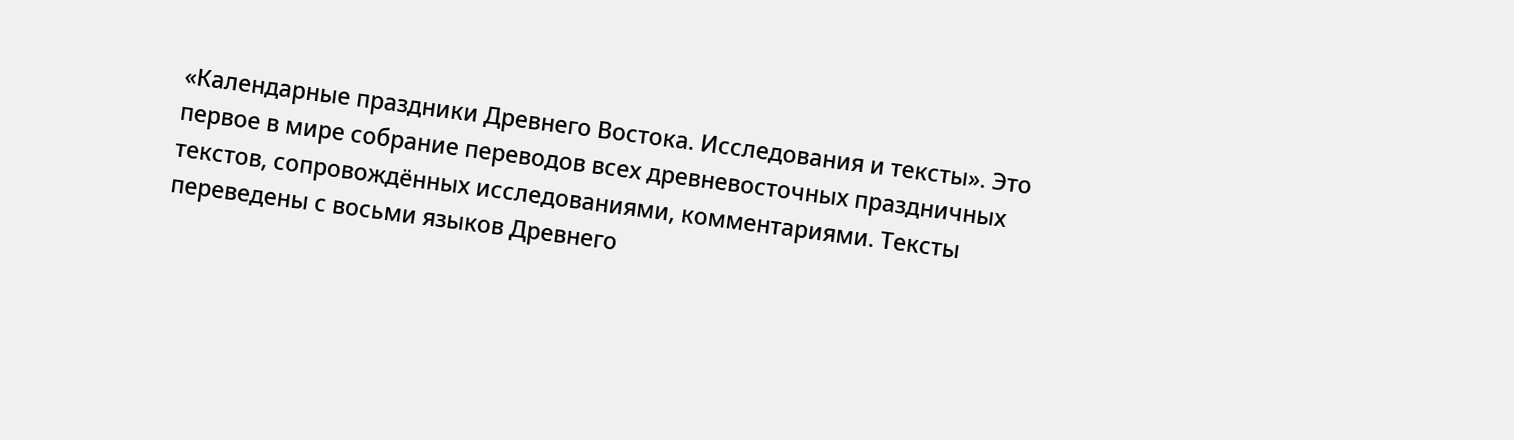«Календарные праздники Древнего Востока. Исследования и тексты». Это первое в мире собрание переводов всех древневосточных праздничных текстов, сопровождённых исследованиями, комментариями. Тексты переведены с восьми языков Древнего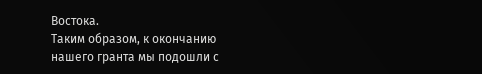Востока.
Таким образом, к окончанию нашего гранта мы подошли с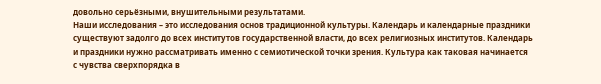довольно серьёзными, внушительными результатами.
Наши исследования – это исследования основ традиционной культуры. Календарь и календарные праздники существуют задолго до всех институтов государственной власти, до всех религиозных институтов. Календарь и праздники нужно рассматривать именно с семиотической точки зрения. Культура как таковая начинается с чувства сверхпорядка в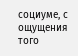социуме, с ощущения того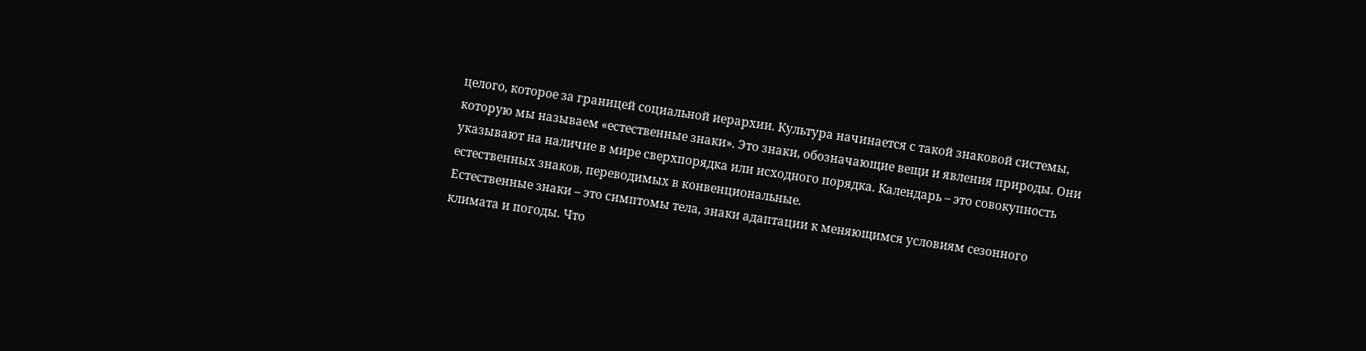целого, которое за границей социальной иерархии. Культура начинается с такой знаковой системы, которую мы называем «естественные знаки». Это знаки, обозначающие вещи и явления природы. Они указывают на наличие в мире сверхпорядка или исходного порядка. Календарь – это совокупность естественных знаков, переводимых в конвенциональные.
Естественные знаки – это симптомы тела, знаки адаптации к меняющимся условиям сезонного климата и погоды. Что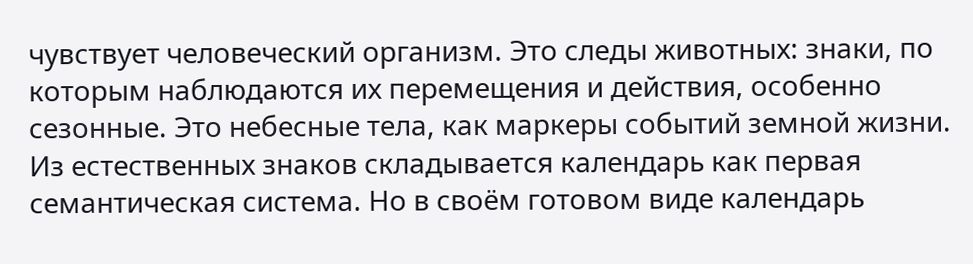чувствует человеческий организм. Это следы животных: знаки, по которым наблюдаются их перемещения и действия, особенно сезонные. Это небесные тела, как маркеры событий земной жизни.
Из естественных знаков складывается календарь как первая семантическая система. Но в своём готовом виде календарь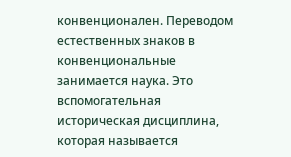конвенционален. Переводом естественных знаков в конвенциональные занимается наука. Это вспомогательная историческая дисциплина, которая называется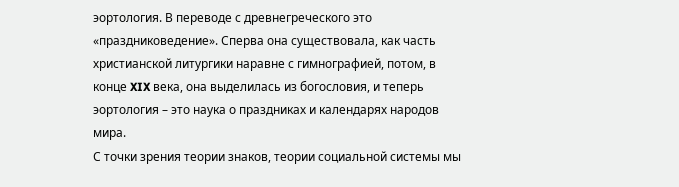эортология. В переводе с древнегреческого это «праздниковедение». Сперва она существовала, как часть христианской литургики наравне с гимнографией, потом, в конце XIX века, она выделилась из богословия, и теперь эортология – это наука о праздниках и календарях народов мира.
С точки зрения теории знаков, теории социальной системы мы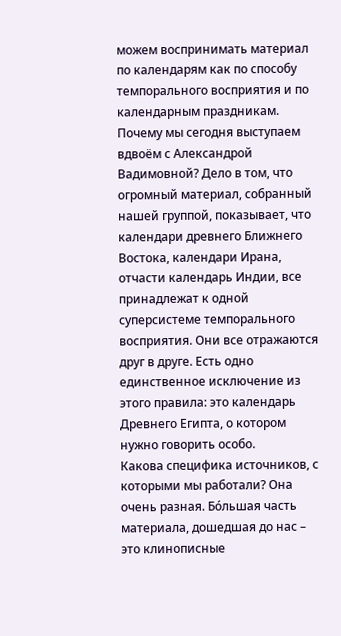можем воспринимать материал по календарям как по способу темпорального восприятия и по календарным праздникам.
Почему мы сегодня выступаем вдвоём с Александрой Вадимовной? Дело в том, что огромный материал, собранный нашей группой, показывает, что календари древнего Ближнего Востока, календари Ирана, отчасти календарь Индии, все принадлежат к одной суперсистеме темпорального восприятия. Они все отражаются друг в друге. Есть одно единственное исключение из этого правила: это календарь Древнего Египта, о котором нужно говорить особо.
Какова специфика источников, с которыми мы работали? Она очень разная. Бо́льшая часть материала, дошедшая до нас – это клинописные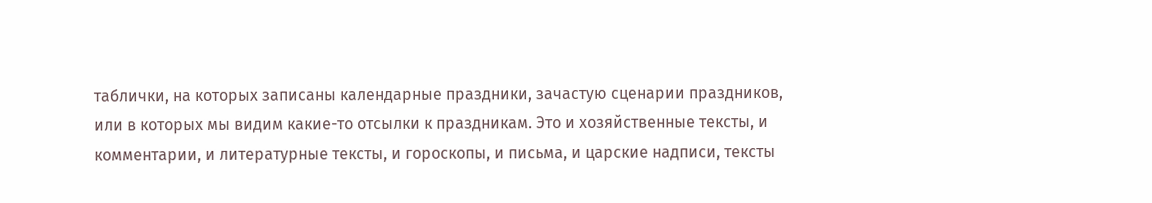таблички, на которых записаны календарные праздники, зачастую сценарии праздников, или в которых мы видим какие-то отсылки к праздникам. Это и хозяйственные тексты, и комментарии, и литературные тексты, и гороскопы, и письма, и царские надписи, тексты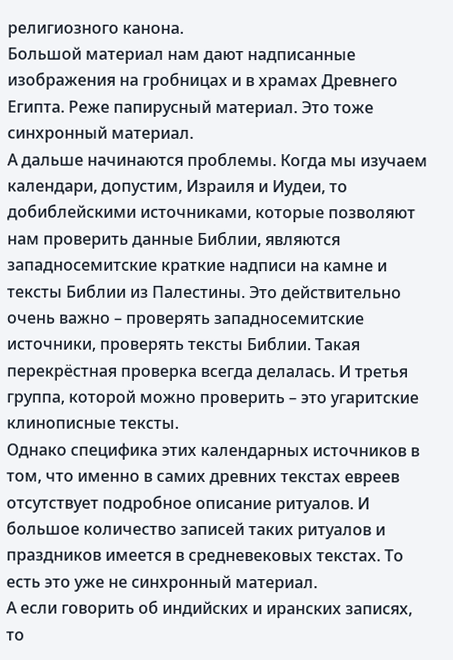религиозного канона.
Большой материал нам дают надписанные изображения на гробницах и в храмах Древнего Египта. Реже папирусный материал. Это тоже синхронный материал.
А дальше начинаются проблемы. Когда мы изучаем календари, допустим, Израиля и Иудеи, то добиблейскими источниками, которые позволяют нам проверить данные Библии, являются западносемитские краткие надписи на камне и тексты Библии из Палестины. Это действительно очень важно – проверять западносемитские источники, проверять тексты Библии. Такая перекрёстная проверка всегда делалась. И третья группа, которой можно проверить – это угаритские клинописные тексты.
Однако специфика этих календарных источников в том, что именно в самих древних текстах евреев отсутствует подробное описание ритуалов. И большое количество записей таких ритуалов и праздников имеется в средневековых текстах. То есть это уже не синхронный материал.
А если говорить об индийских и иранских записях, то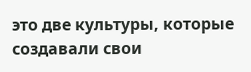это две культуры, которые создавали свои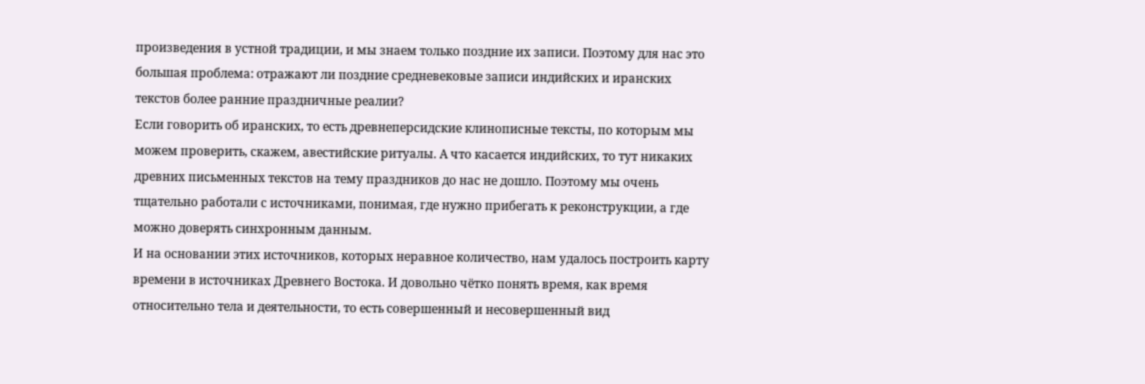произведения в устной традиции, и мы знаем только поздние их записи. Поэтому для нас это большая проблема: отражают ли поздние средневековые записи индийских и иранских текстов более ранние праздничные реалии?
Если говорить об иранских, то есть древнеперсидские клинописные тексты, по которым мы можем проверить, скажем, авестийские ритуалы. А что касается индийских, то тут никаких древних письменных текстов на тему праздников до нас не дошло. Поэтому мы очень тщательно работали с источниками, понимая, где нужно прибегать к реконструкции, а где можно доверять синхронным данным.
И на основании этих источников, которых неравное количество, нам удалось построить карту времени в источниках Древнего Востока. И довольно чётко понять время, как время относительно тела и деятельности, то есть совершенный и несовершенный вид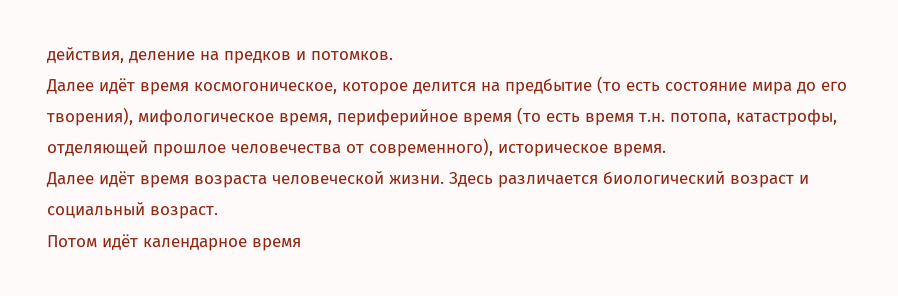действия, деление на предков и потомков.
Далее идёт время космогоническое, которое делится на предбытие (то есть состояние мира до его творения), мифологическое время, периферийное время (то есть время т.н. потопа, катастрофы, отделяющей прошлое человечества от современного), историческое время.
Далее идёт время возраста человеческой жизни. Здесь различается биологический возраст и социальный возраст.
Потом идёт календарное время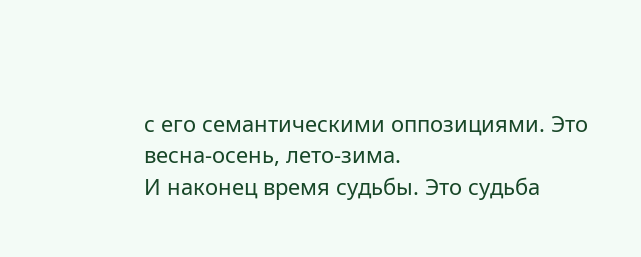с его семантическими оппозициями. Это весна-осень, лето-зима.
И наконец время судьбы. Это судьба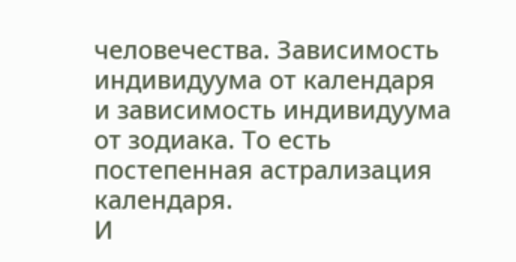человечества. Зависимость индивидуума от календаря и зависимость индивидуума от зодиака. То есть постепенная астрализация календаря.
И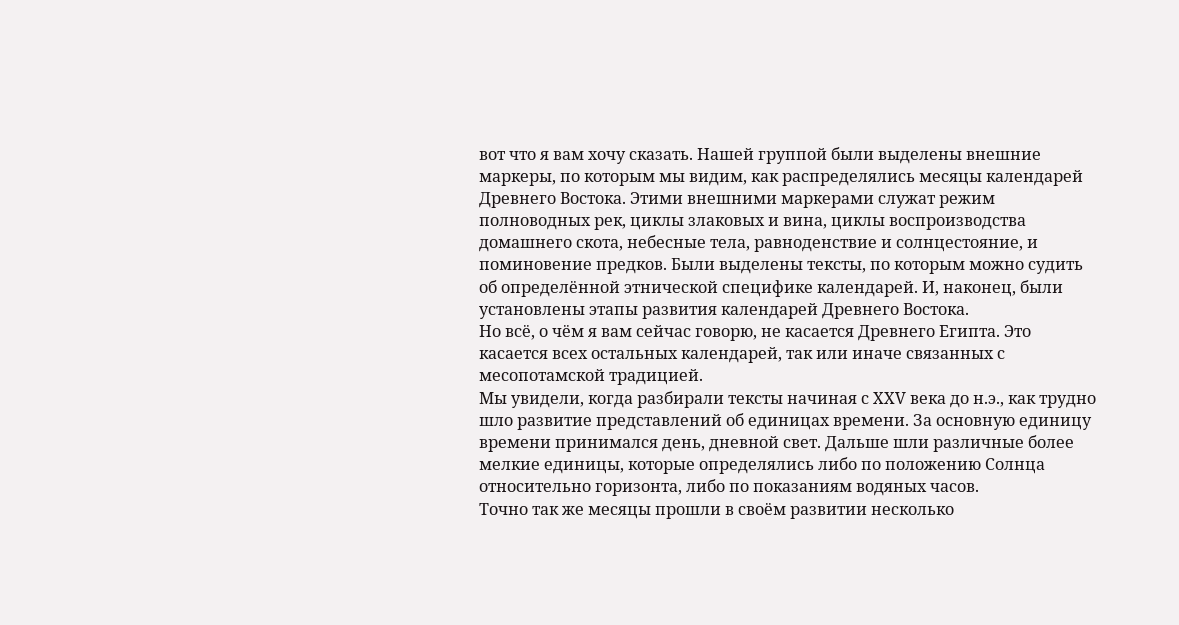вот что я вам хочу сказать. Нашей группой были выделены внешние маркеры, по которым мы видим, как распределялись месяцы календарей Древнего Востока. Этими внешними маркерами служат режим полноводных рек, циклы злаковых и вина, циклы воспроизводства домашнего скота, небесные тела, равноденствие и солнцестояние, и поминовение предков. Были выделены тексты, по которым можно судить об определённой этнической специфике календарей. И, наконец, были установлены этапы развития календарей Древнего Востока.
Но всё, о чём я вам сейчас говорю, не касается Древнего Египта. Это касается всех остальных календарей, так или иначе связанных с месопотамской традицией.
Мы увидели, когда разбирали тексты начиная с XXV века до н.э., как трудно шло развитие представлений об единицах времени. За основную единицу времени принимался день, дневной свет. Дальше шли различные более мелкие единицы, которые определялись либо по положению Солнца относительно горизонта, либо по показаниям водяных часов.
Точно так же месяцы прошли в своём развитии несколько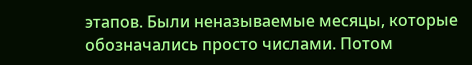этапов. Были неназываемые месяцы, которые обозначались просто числами. Потом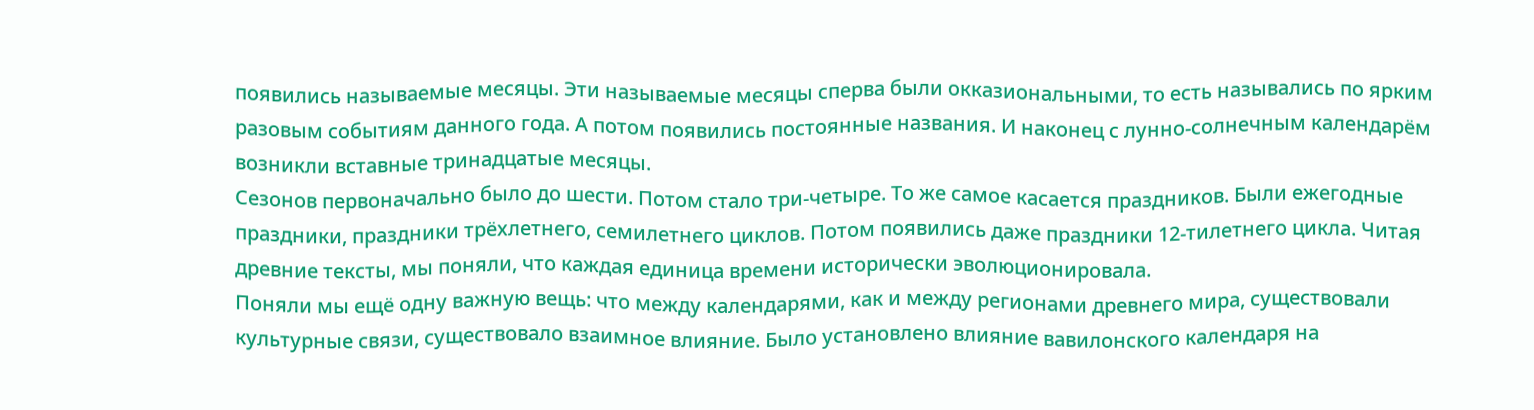появились называемые месяцы. Эти называемые месяцы сперва были окказиональными, то есть назывались по ярким разовым событиям данного года. А потом появились постоянные названия. И наконец с лунно-солнечным календарём возникли вставные тринадцатые месяцы.
Сезонов первоначально было до шести. Потом стало три-четыре. То же самое касается праздников. Были ежегодные праздники, праздники трёхлетнего, семилетнего циклов. Потом появились даже праздники 12-тилетнего цикла. Читая древние тексты, мы поняли, что каждая единица времени исторически эволюционировала.
Поняли мы ещё одну важную вещь: что между календарями, как и между регионами древнего мира, существовали культурные связи, существовало взаимное влияние. Было установлено влияние вавилонского календаря на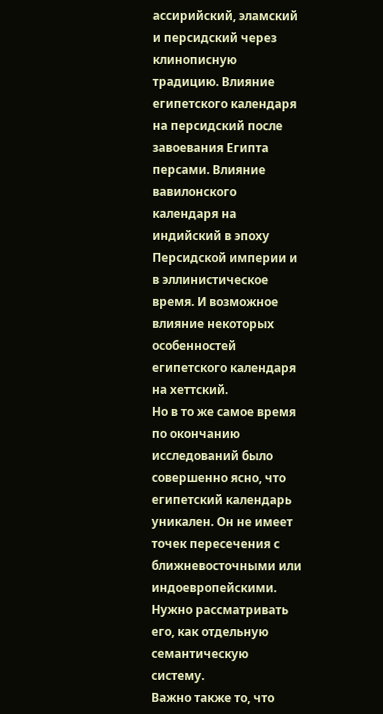ассирийский, эламский и персидский через клинописную традицию. Влияние египетского календаря на персидский после завоевания Египта персами. Влияние вавилонского календаря на индийский в эпоху Персидской империи и в эллинистическое время. И возможное влияние некоторых особенностей египетского календаря на хеттский.
Но в то же самое время по окончанию исследований было совершенно ясно, что египетский календарь уникален. Он не имеет точек пересечения с ближневосточными или индоевропейскими. Нужно рассматривать его, как отдельную семантическую систему.
Важно также то, что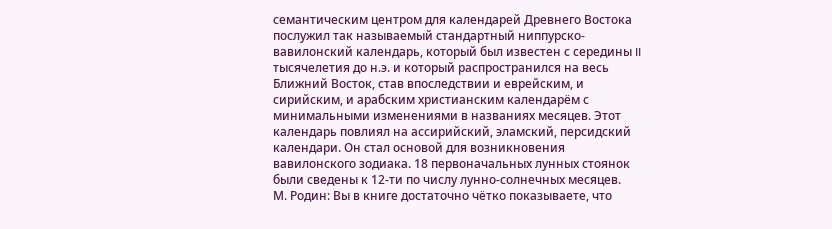семантическим центром для календарей Древнего Востока послужил так называемый стандартный ниппурско-вавилонский календарь, который был известен с середины II тысячелетия до н.э. и который распространился на весь Ближний Восток, став впоследствии и еврейским, и сирийским, и арабским христианским календарём с минимальными изменениями в названиях месяцев. Этот календарь повлиял на ассирийский, эламский, персидский календари. Он стал основой для возникновения вавилонского зодиака. 18 первоначальных лунных стоянок были сведены к 12-ти по числу лунно-солнечных месяцев.
М. Родин: Вы в книге достаточно чётко показываете, что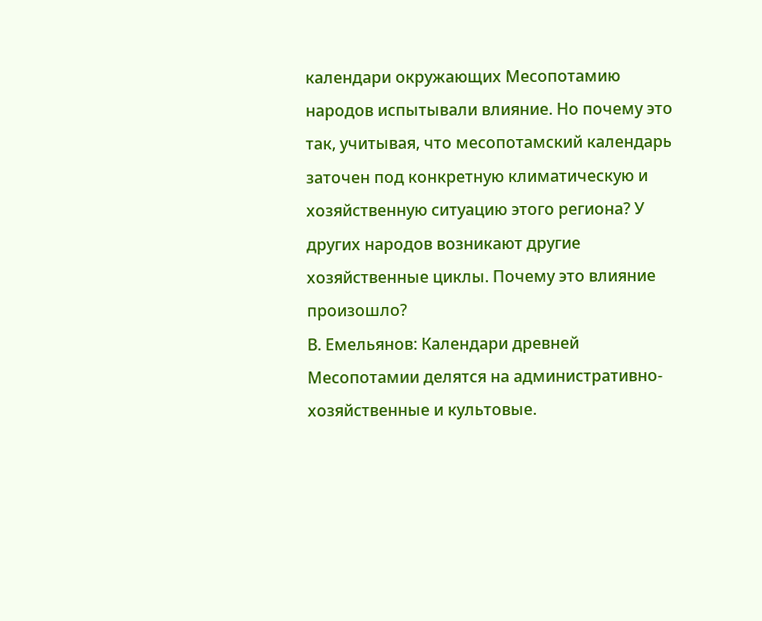календари окружающих Месопотамию народов испытывали влияние. Но почему это так, учитывая, что месопотамский календарь заточен под конкретную климатическую и хозяйственную ситуацию этого региона? У других народов возникают другие хозяйственные циклы. Почему это влияние произошло?
В. Емельянов: Календари древней Месопотамии делятся на административно-хозяйственные и культовые.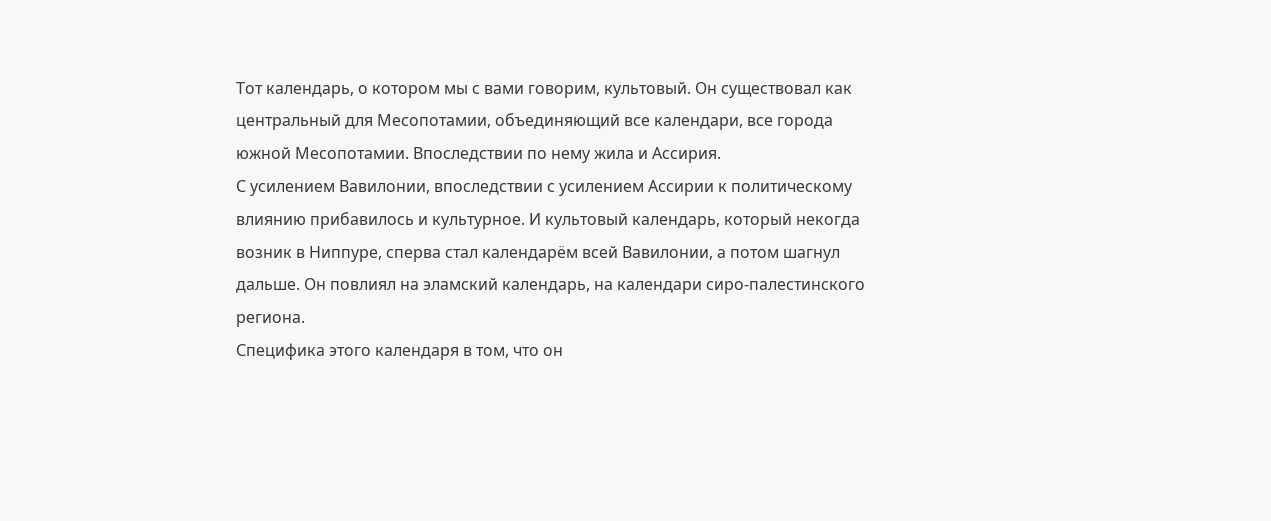Тот календарь, о котором мы с вами говорим, культовый. Он существовал как центральный для Месопотамии, объединяющий все календари, все города южной Месопотамии. Впоследствии по нему жила и Ассирия.
С усилением Вавилонии, впоследствии с усилением Ассирии к политическому влиянию прибавилось и культурное. И культовый календарь, который некогда возник в Ниппуре, сперва стал календарём всей Вавилонии, а потом шагнул дальше. Он повлиял на эламский календарь, на календари сиро-палестинского региона.
Специфика этого календаря в том, что он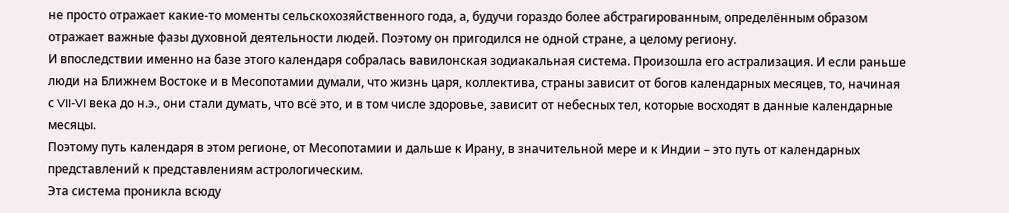не просто отражает какие-то моменты сельскохозяйственного года, а, будучи гораздо более абстрагированным, определённым образом отражает важные фазы духовной деятельности людей. Поэтому он пригодился не одной стране, а целому региону.
И впоследствии именно на базе этого календаря собралась вавилонская зодиакальная система. Произошла его астрализация. И если раньше люди на Ближнем Востоке и в Месопотамии думали, что жизнь царя, коллектива, страны зависит от богов календарных месяцев, то, начиная с VII-VI века до н.э., они стали думать, что всё это, и в том числе здоровье, зависит от небесных тел, которые восходят в данные календарные месяцы.
Поэтому путь календаря в этом регионе, от Месопотамии и дальше к Ирану, в значительной мере и к Индии – это путь от календарных представлений к представлениям астрологическим.
Эта система проникла всюду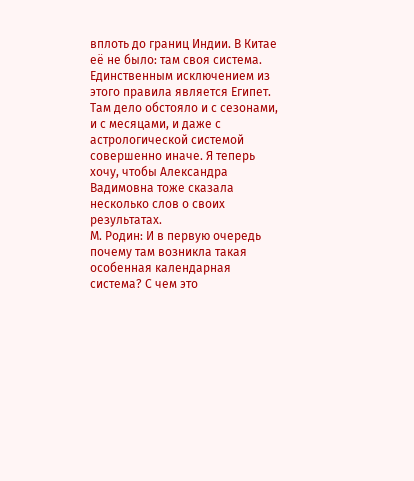вплоть до границ Индии. В Китае её не было: там своя система. Единственным исключением из этого правила является Египет. Там дело обстояло и с сезонами, и с месяцами, и даже с астрологической системой совершенно иначе. Я теперь хочу, чтобы Александра Вадимовна тоже сказала несколько слов о своих результатах.
М. Родин: И в первую очередь почему там возникла такая особенная календарная система? С чем это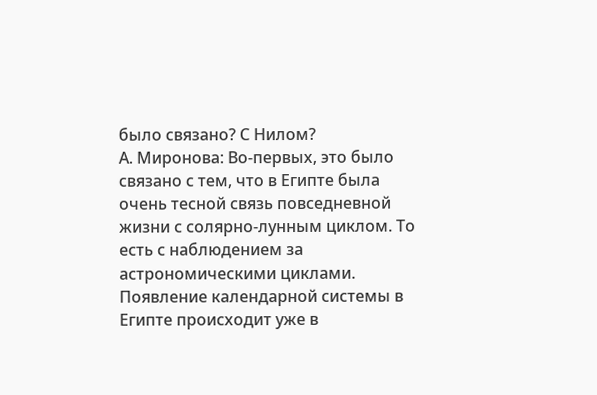было связано? С Нилом?
А. Миронова: Во-первых, это было связано с тем, что в Египте была очень тесной связь повседневной жизни с солярно-лунным циклом. То есть с наблюдением за астрономическими циклами.
Появление календарной системы в Египте происходит уже в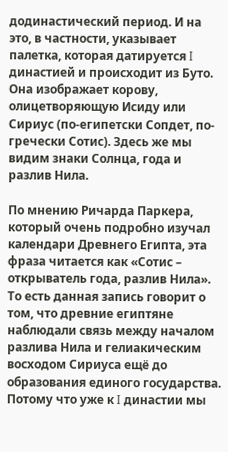додинастический период. И на это, в частности, указывает палетка, которая датируется I династией и происходит из Буто. Она изображает корову, олицетворяющую Исиду или Сириус (по-египетски Сопдет, по-гречески Сотис). Здесь же мы видим знаки Солнца, года и разлив Нила.

По мнению Ричарда Паркера, который очень подробно изучал календари Древнего Египта, эта фраза читается как «Сотис – открыватель года, разлив Нила». То есть данная запись говорит о том, что древние египтяне наблюдали связь между началом разлива Нила и гелиакическим восходом Сириуса ещё до образования единого государства. Потому что уже к I династии мы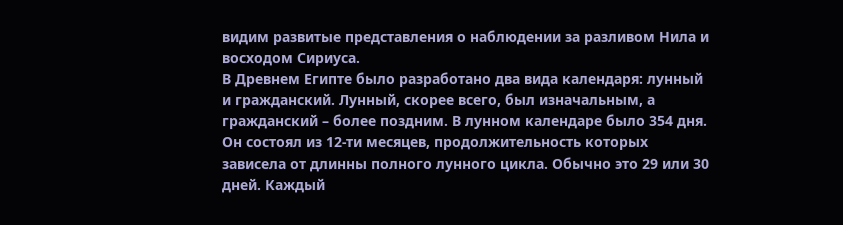видим развитые представления о наблюдении за разливом Нила и восходом Сириуса.
В Древнем Египте было разработано два вида календаря: лунный и гражданский. Лунный, скорее всего, был изначальным, а гражданский – более поздним. В лунном календаре было 354 дня. Он состоял из 12-ти месяцев, продолжительность которых зависела от длинны полного лунного цикла. Обычно это 29 или 30 дней. Каждый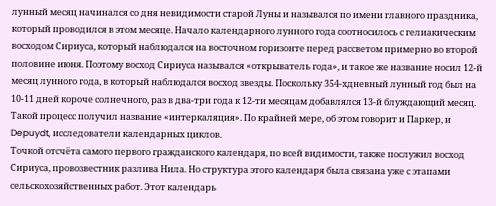лунный месяц начинался со дня невидимости старой Луны и назывался по имени главного праздника, который проводился в этом месяце. Начало календарного лунного года соотносилось с гелиакическим восходом Сириуса, который наблюдался на восточном горизонте перед рассветом примерно во второй половине июня. Поэтому восход Сириуса назывался «открыватель года», и такое же название носил 12-й месяц лунного года, в который наблюдался восход звезды. Поскольку 354-хдневный лунный год был на 10-11 дней короче солнечного, раз в два-три года к 12-ти месяцам добавлялся 13-й блуждающий месяц. Такой процесс получил название «интеркаляция». По крайней мере, об этом говорит и Паркер, и Depuydt, исследователи календарных циклов.
Точкой отсчёта самого первого гражданского календаря, по всей видимости, также послужил восход Сириуса, провозвестник разлива Нила. Но структура этого календаря была связана уже с этапами сельскохозяйственных работ. Этот календарь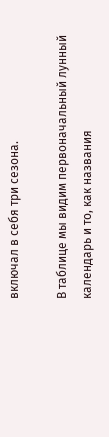включал в себя три сезона.

В таблице мы видим первоначальный лунный календарь и то, как названия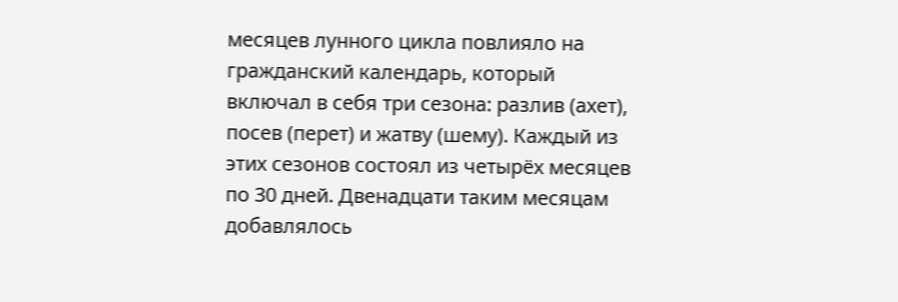месяцев лунного цикла повлияло на гражданский календарь, который включал в себя три сезона: разлив (ахет), посев (перет) и жатву (шему). Каждый из этих сезонов состоял из четырёх месяцев по 30 дней. Двенадцати таким месяцам добавлялось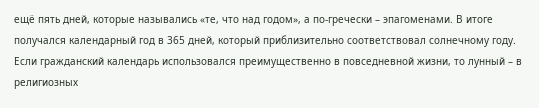ещё пять дней, которые назывались «те, что над годом», а по-гречески – эпагоменами. В итоге получался календарный год в 365 дней, который приблизительно соответствовал солнечному году.
Если гражданский календарь использовался преимущественно в повседневной жизни, то лунный – в религиозных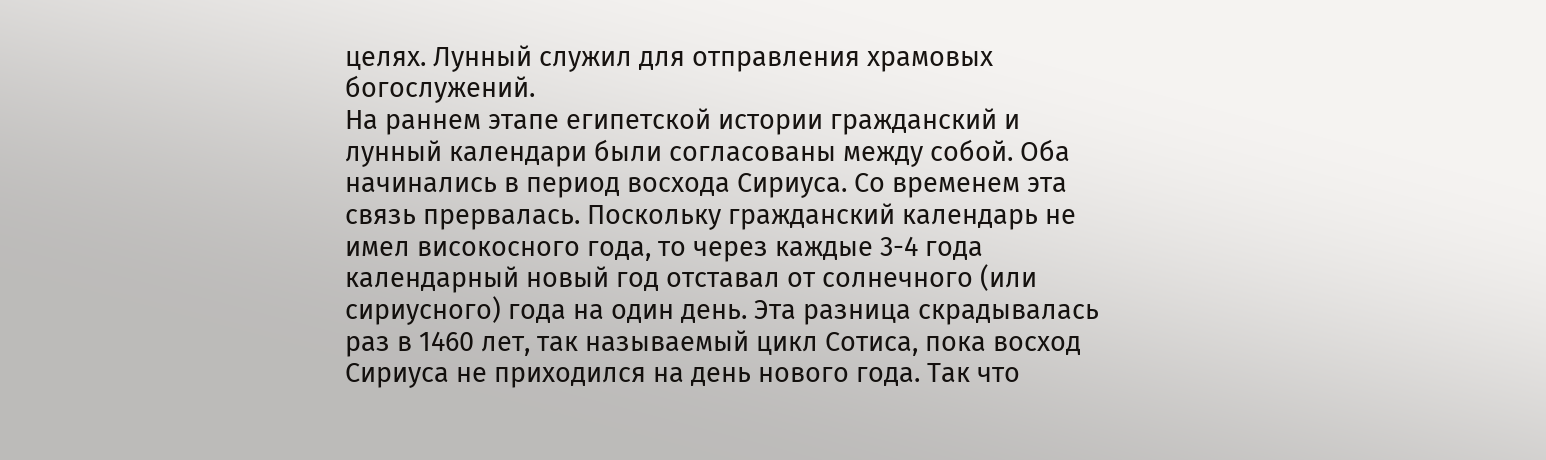целях. Лунный служил для отправления храмовых богослужений.
На раннем этапе египетской истории гражданский и лунный календари были согласованы между собой. Оба начинались в период восхода Сириуса. Со временем эта связь прервалась. Поскольку гражданский календарь не имел високосного года, то через каждые 3-4 года календарный новый год отставал от солнечного (или сириусного) года на один день. Эта разница скрадывалась раз в 1460 лет, так называемый цикл Сотиса, пока восход Сириуса не приходился на день нового года. Так что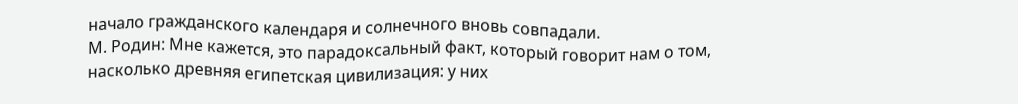начало гражданского календаря и солнечного вновь совпадали.
М. Родин: Мне кажется, это парадоксальный факт, который говорит нам о том, насколько древняя египетская цивилизация: у них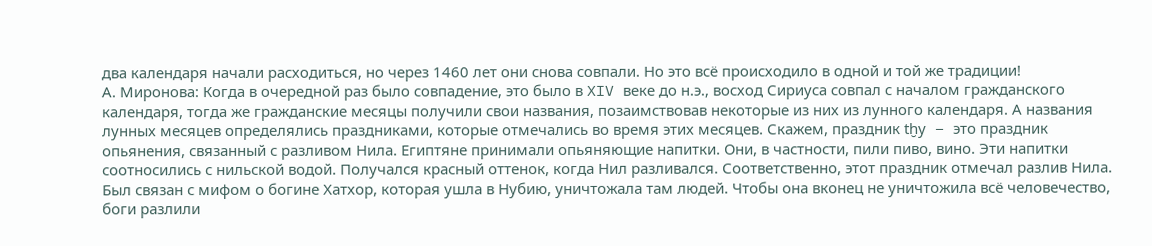два календаря начали расходиться, но через 1460 лет они снова совпали. Но это всё происходило в одной и той же традиции!
А. Миронова: Когда в очередной раз было совпадение, это было в XIV веке до н.э., восход Сириуса совпал с началом гражданского календаря, тогда же гражданские месяцы получили свои названия, позаимствовав некоторые из них из лунного календаря. А названия лунных месяцев определялись праздниками, которые отмечались во время этих месяцев. Скажем, праздник tḫy – это праздник опьянения, связанный с разливом Нила. Египтяне принимали опьяняющие напитки. Они, в частности, пили пиво, вино. Эти напитки соотносились с нильской водой. Получался красный оттенок, когда Нил разливался. Соответственно, этот праздник отмечал разлив Нила. Был связан с мифом о богине Хатхор, которая ушла в Нубию, уничтожала там людей. Чтобы она вконец не уничтожила всё человечество, боги разлили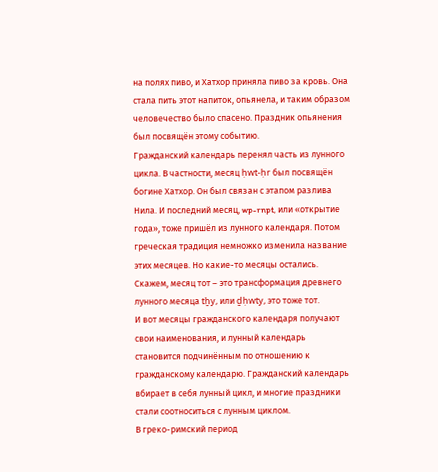на полях пиво, и Хатхор приняла пиво за кровь. Она стала пить этот напиток, опьянела, и таким образом человечество было спасено. Праздник опьянения был посвящён этому событию.
Гражданский календарь перенял часть из лунного цикла. В частности, месяц ḥwt-ḥr был посвящён богине Хатхор. Он был связан с этапом разлива Нила. И последний месяц, wp-rnpt, или «открытие года», тоже пришёл из лунного календаря. Потом греческая традиция немножко изменила название этих месяцев. Но какие-то месяцы остались. Скажем, месяц тот – это трансформация древнего лунного месяца tḫy, или ḏḥwty, это тоже тот.
И вот месяцы гражданского календаря получают свои наименования, и лунный календарь становится подчинённым по отношению к гражданскому календарю. Гражданский календарь вбирает в себя лунный цикл, и многие праздники стали соотноситься с лунным циклом.
В греко-римский период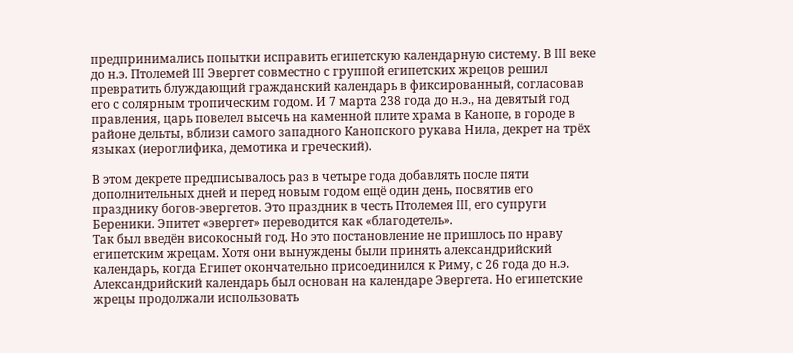предпринимались попытки исправить египетскую календарную систему. В III веке до н.э. Птолемей III Эвергет совместно с группой египетских жрецов решил превратить блуждающий гражданский календарь в фиксированный, согласовав его с солярным тропическим годом. И 7 марта 238 года до н.э., на девятый год правления, царь повелел высечь на каменной плите храма в Канопе, в городе в районе дельты, вблизи самого западного Канопского рукава Нила, декрет на трёх языках (иероглифика, демотика и греческий).

В этом декрете предписывалось раз в четыре года добавлять после пяти дополнительных дней и перед новым годом ещё один день, посвятив его празднику богов-эвергетов. Это праздник в честь Птолемея III, его супруги Береники. Эпитет «эвергет» переводится как «благодетель».
Так был введён високосный год. Но это постановление не пришлось по нраву египетским жрецам. Хотя они вынуждены были принять александрийский календарь, когда Египет окончательно присоединился к Риму, с 26 года до н.э. Александрийский календарь был основан на календаре Эвергета. Но египетские жрецы продолжали использовать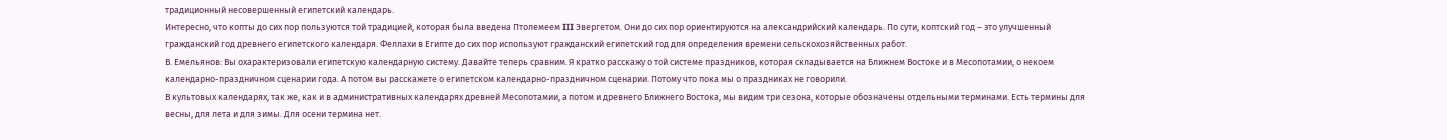традиционный несовершенный египетский календарь.
Интересно, что копты до сих пор пользуются той традицией, которая была введена Птолемеем III Эвергетом. Они до сих пор ориентируются на александрийский календарь. По сути, коптский год – это улучшенный гражданский год древнего египетского календаря. Феллахи в Египте до сих пор используют гражданский египетский год для определения времени сельскохозяйственных работ.
В. Емельянов: Вы охарактеризовали египетскую календарную систему. Давайте теперь сравним. Я кратко расскажу о той системе праздников, которая складывается на Ближнем Востоке и в Месопотамии, о некоем календарно-праздничном сценарии года. А потом вы расскажете о египетском календарно-праздничном сценарии. Потому что пока мы о праздниках не говорили.
В культовых календарях, так же, как и в административных календарях древней Месопотамии, а потом и древнего Ближнего Востока, мы видим три сезона, которые обозначены отдельными терминами. Есть термины для весны, для лета и для зимы. Для осени термина нет.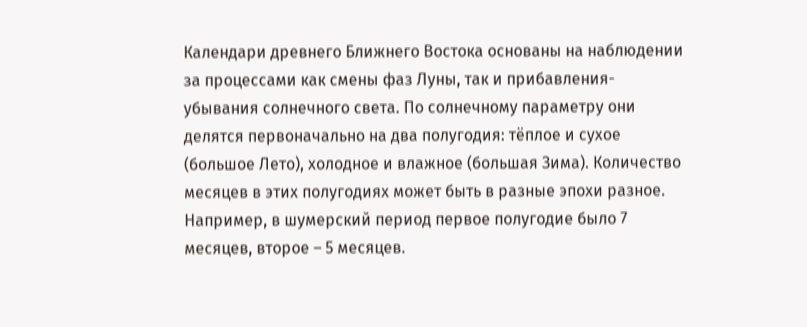Календари древнего Ближнего Востока основаны на наблюдении за процессами как смены фаз Луны, так и прибавления-убывания солнечного света. По солнечному параметру они делятся первоначально на два полугодия: тёплое и сухое (большое Лето), холодное и влажное (большая Зима). Количество месяцев в этих полугодиях может быть в разные эпохи разное. Например, в шумерский период первое полугодие было 7 месяцев, второе – 5 месяцев.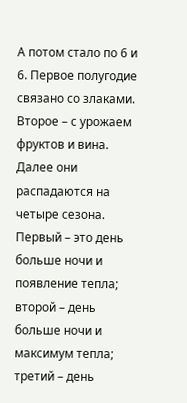А потом стало по 6 и 6. Первое полугодие связано со злаками. Второе – с урожаем фруктов и вина.
Далее они распадаются на четыре сезона. Первый – это день больше ночи и появление тепла; второй – день больше ночи и максимум тепла; третий – день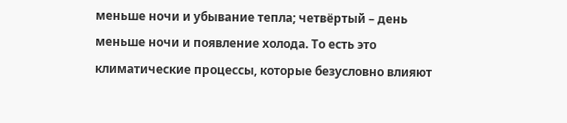меньше ночи и убывание тепла; четвёртый – день меньше ночи и появление холода. То есть это климатические процессы, которые безусловно влияют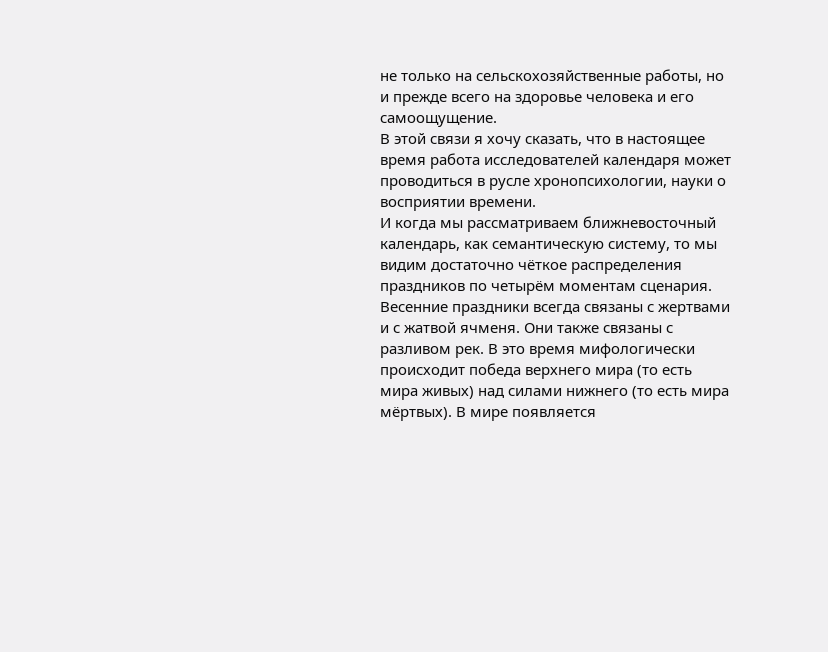не только на сельскохозяйственные работы, но и прежде всего на здоровье человека и его самоощущение.
В этой связи я хочу сказать, что в настоящее время работа исследователей календаря может проводиться в русле хронопсихологии, науки о восприятии времени.
И когда мы рассматриваем ближневосточный календарь, как семантическую систему, то мы видим достаточно чёткое распределения праздников по четырём моментам сценария. Весенние праздники всегда связаны с жертвами и с жатвой ячменя. Они также связаны с разливом рек. В это время мифологически происходит победа верхнего мира (то есть мира живых) над силами нижнего (то есть мира мёртвых). В мире появляется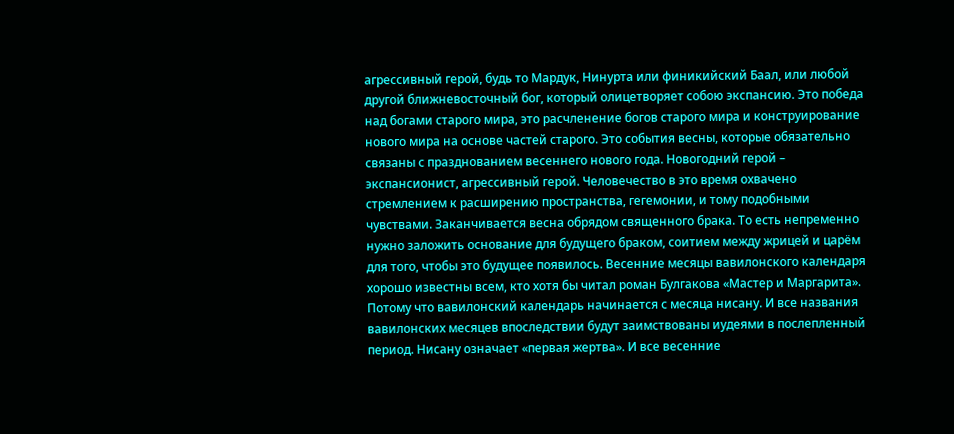агрессивный герой, будь то Мардук, Нинурта или финикийский Баал, или любой другой ближневосточный бог, который олицетворяет собою экспансию. Это победа над богами старого мира, это расчленение богов старого мира и конструирование нового мира на основе частей старого. Это события весны, которые обязательно связаны с празднованием весеннего нового года. Новогодний герой – экспансионист, агрессивный герой. Человечество в это время охвачено стремлением к расширению пространства, гегемонии, и тому подобными чувствами. Заканчивается весна обрядом священного брака. То есть непременно нужно заложить основание для будущего браком, соитием между жрицей и царём для того, чтобы это будущее появилось. Весенние месяцы вавилонского календаря хорошо известны всем, кто хотя бы читал роман Булгакова «Мастер и Маргарита». Потому что вавилонский календарь начинается с месяца нисану. И все названия вавилонских месяцев впоследствии будут заимствованы иудеями в послепленный период. Нисану означает «первая жертва». И все весенние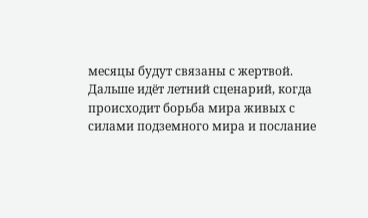месяцы будут связаны с жертвой.
Дальше идёт летний сценарий, когда происходит борьба мира живых с силами подземного мира и послание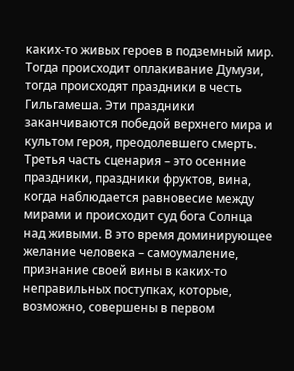каких-то живых героев в подземный мир. Тогда происходит оплакивание Думузи, тогда происходят праздники в честь Гильгамеша. Эти праздники заканчиваются победой верхнего мира и культом героя, преодолевшего смерть.
Третья часть сценария – это осенние праздники, праздники фруктов, вина, когда наблюдается равновесие между мирами и происходит суд бога Солнца над живыми. В это время доминирующее желание человека – самоумаление, признание своей вины в каких-то неправильных поступках, которые, возможно, совершены в первом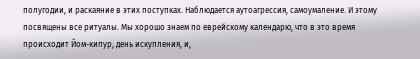полугодии, и раскаяние в этих поступках. Наблюдается аутоагрессия, самоумаление. И этому посвящены все ритуалы. Мы хорошо знаем по еврейскому календарю, что в это время происходит Йом-кипур, день искупления, и,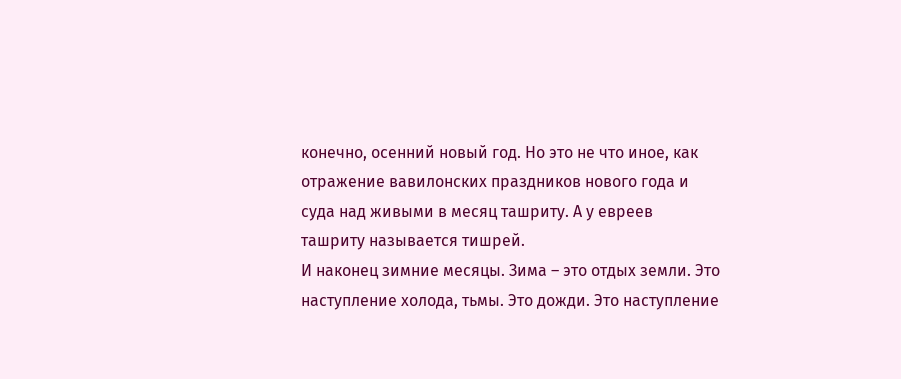конечно, осенний новый год. Но это не что иное, как отражение вавилонских праздников нового года и суда над живыми в месяц ташриту. А у евреев ташриту называется тишрей.
И наконец зимние месяцы. Зима – это отдых земли. Это наступление холода, тьмы. Это дожди. Это наступление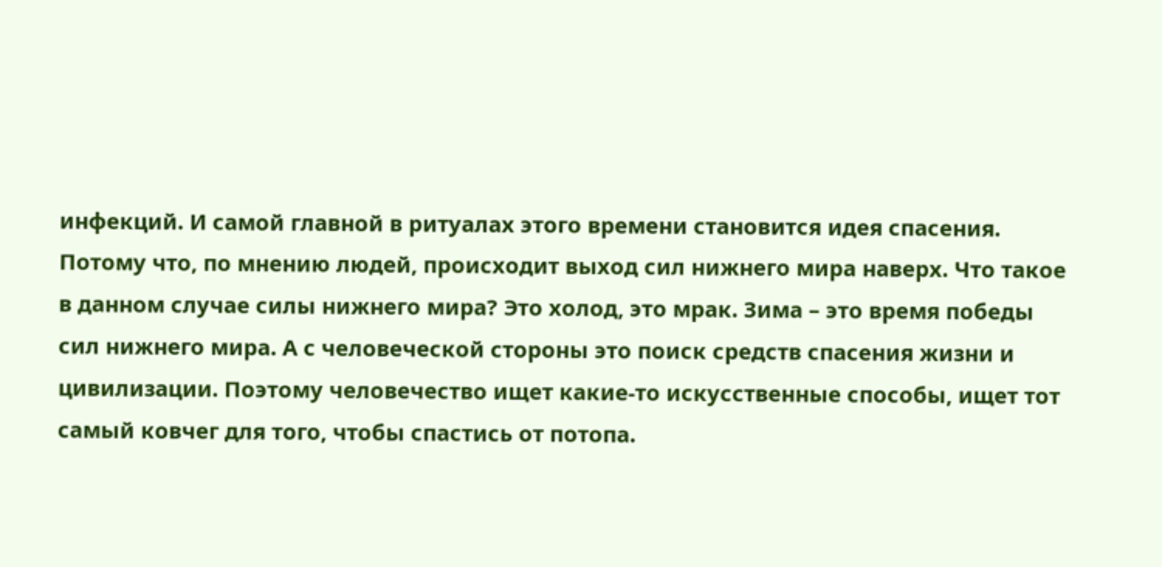инфекций. И самой главной в ритуалах этого времени становится идея спасения. Потому что, по мнению людей, происходит выход сил нижнего мира наверх. Что такое в данном случае силы нижнего мира? Это холод, это мрак. Зима – это время победы сил нижнего мира. А с человеческой стороны это поиск средств спасения жизни и цивилизации. Поэтому человечество ищет какие-то искусственные способы, ищет тот самый ковчег для того, чтобы спастись от потопа.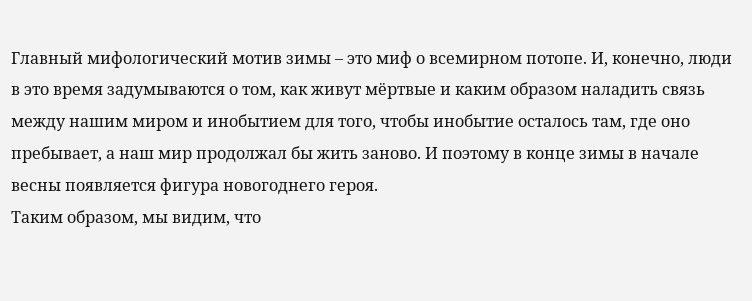Главный мифологический мотив зимы – это миф о всемирном потопе. И, конечно, люди в это время задумываются о том, как живут мёртвые и каким образом наладить связь между нашим миром и инобытием для того, чтобы инобытие осталось там, где оно пребывает, а наш мир продолжал бы жить заново. И поэтому в конце зимы в начале весны появляется фигура новогоднего героя.
Таким образом, мы видим, что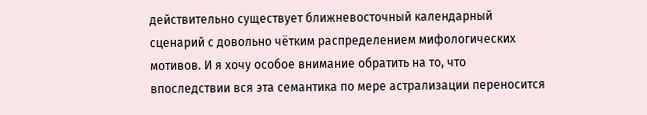действительно существует ближневосточный календарный сценарий с довольно чётким распределением мифологических мотивов. И я хочу особое внимание обратить на то, что впоследствии вся эта семантика по мере астрализации переносится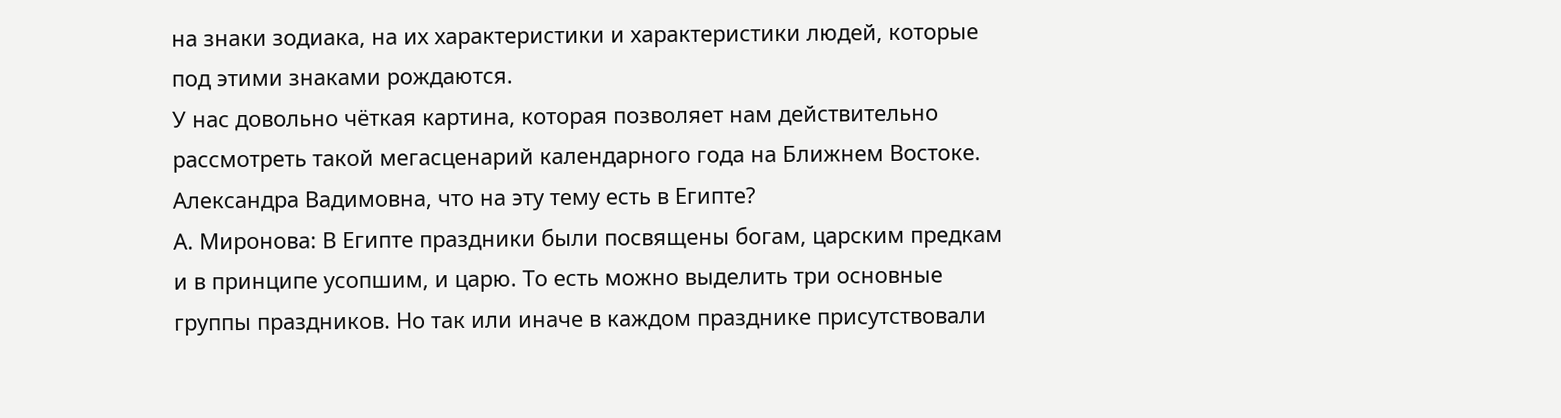на знаки зодиака, на их характеристики и характеристики людей, которые под этими знаками рождаются.
У нас довольно чёткая картина, которая позволяет нам действительно рассмотреть такой мегасценарий календарного года на Ближнем Востоке. Александра Вадимовна, что на эту тему есть в Египте?
А. Миронова: В Египте праздники были посвящены богам, царским предкам и в принципе усопшим, и царю. То есть можно выделить три основные группы праздников. Но так или иначе в каждом празднике присутствовали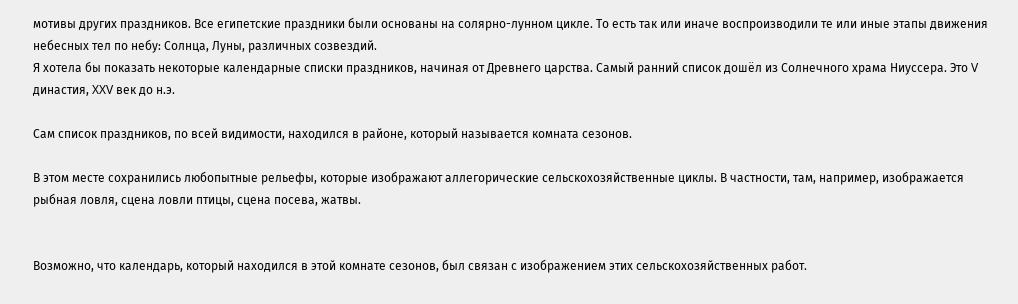мотивы других праздников. Все египетские праздники были основаны на солярно-лунном цикле. То есть так или иначе воспроизводили те или иные этапы движения небесных тел по небу: Солнца, Луны, различных созвездий.
Я хотела бы показать некоторые календарные списки праздников, начиная от Древнего царства. Самый ранний список дошёл из Солнечного храма Ниуссера. Это V династия, XXV век до н.э.

Сам список праздников, по всей видимости, находился в районе, который называется комната сезонов.

В этом месте сохранились любопытные рельефы, которые изображают аллегорические сельскохозяйственные циклы. В частности, там, например, изображается рыбная ловля, сцена ловли птицы, сцена посева, жатвы.


Возможно, что календарь, который находился в этой комнате сезонов, был связан с изображением этих сельскохозяйственных работ.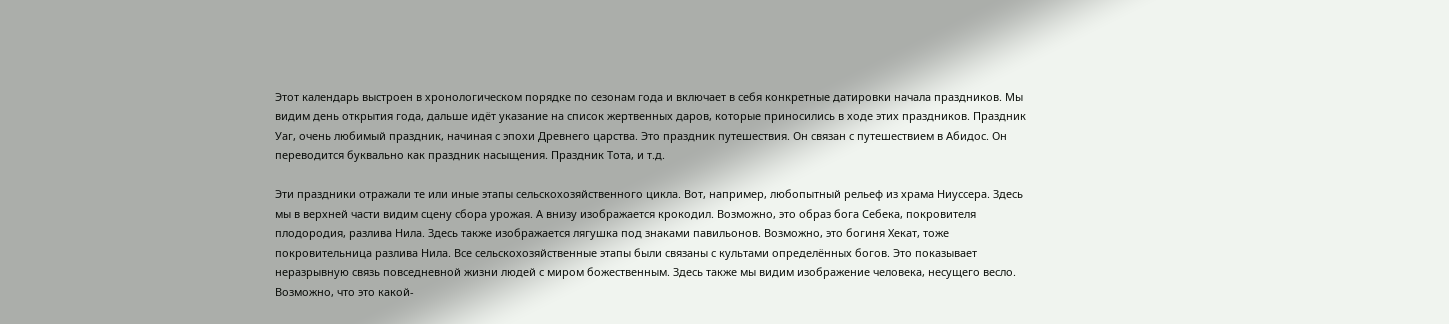Этот календарь выстроен в хронологическом порядке по сезонам года и включает в себя конкретные датировки начала праздников. Мы видим день открытия года, дальше идёт указание на список жертвенных даров, которые приносились в ходе этих праздников. Праздник Уаг, очень любимый праздник, начиная с эпохи Древнего царства. Это праздник путешествия. Он связан с путешествием в Абидос. Он переводится буквально как праздник насыщения. Праздник Тота, и т.д.

Эти праздники отражали те или иные этапы сельскохозяйственного цикла. Вот, например, любопытный рельеф из храма Ниуссера. Здесь мы в верхней части видим сцену сбора урожая. А внизу изображается крокодил. Возможно, это образ бога Себека, покровителя плодородия, разлива Нила. Здесь также изображается лягушка под знаками павильонов. Возможно, это богиня Хекат, тоже покровительница разлива Нила. Все сельскохозяйственные этапы были связаны с культами определённых богов. Это показывает неразрывную связь повседневной жизни людей с миром божественным. Здесь также мы видим изображение человека, несущего весло. Возможно, что это какой-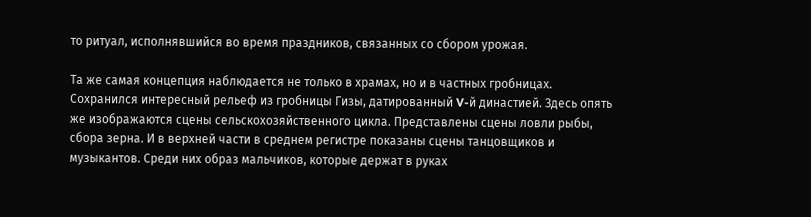то ритуал, исполнявшийся во время праздников, связанных со сбором урожая.

Та же самая концепция наблюдается не только в храмах, но и в частных гробницах. Сохранился интересный рельеф из гробницы Гизы, датированный V-й династией. Здесь опять же изображаются сцены сельскохозяйственного цикла. Представлены сцены ловли рыбы, сбора зерна. И в верхней части в среднем регистре показаны сцены танцовщиков и музыкантов. Среди них образ мальчиков, которые держат в руках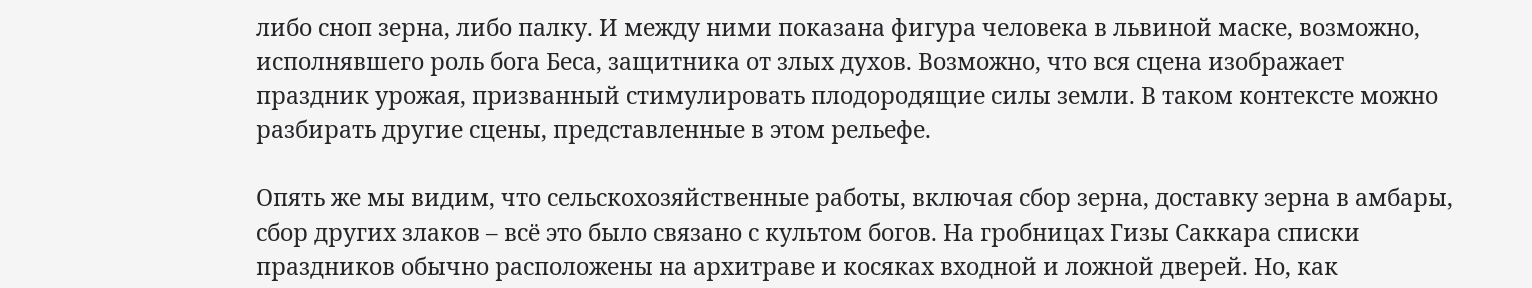либо сноп зерна, либо палку. И между ними показана фигура человека в львиной маске, возможно, исполнявшего роль бога Беса, защитника от злых духов. Возможно, что вся сцена изображает праздник урожая, призванный стимулировать плодородящие силы земли. В таком контексте можно разбирать другие сцены, представленные в этом рельефе.

Опять же мы видим, что сельскохозяйственные работы, включая сбор зерна, доставку зерна в амбары, сбор других злаков – всё это было связано с культом богов. На гробницах Гизы Саккара списки праздников обычно расположены на архитраве и косяках входной и ложной дверей. Но, как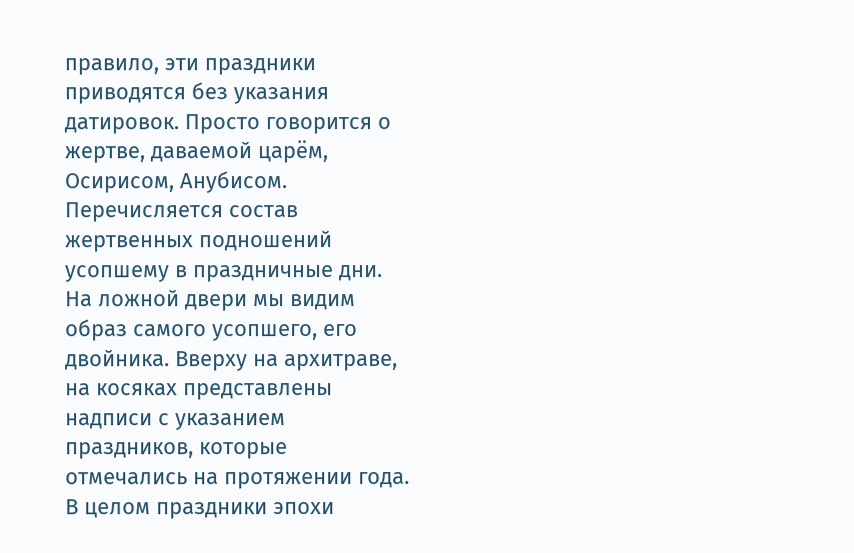правило, эти праздники приводятся без указания датировок. Просто говорится о жертве, даваемой царём, Осирисом, Анубисом. Перечисляется состав жертвенных подношений усопшему в праздничные дни.
На ложной двери мы видим образ самого усопшего, его двойника. Вверху на архитраве, на косяках представлены надписи с указанием праздников, которые отмечались на протяжении года.
В целом праздники эпохи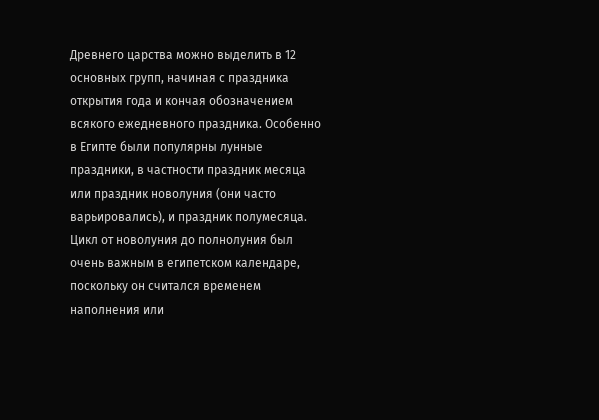Древнего царства можно выделить в 12 основных групп, начиная с праздника открытия года и кончая обозначением всякого ежедневного праздника. Особенно в Египте были популярны лунные праздники, в частности праздник месяца или праздник новолуния (они часто варьировались), и праздник полумесяца. Цикл от новолуния до полнолуния был очень важным в египетском календаре, поскольку он считался временем наполнения или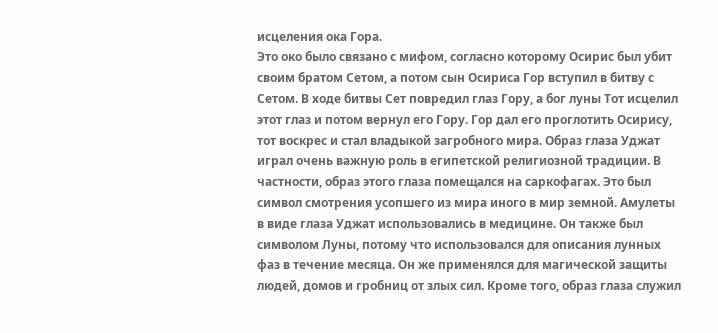исцеления ока Гора.
Это око было связано с мифом, согласно которому Осирис был убит своим братом Сетом, а потом сын Осириса Гор вступил в битву с Сетом. В ходе битвы Сет повредил глаз Гору, а бог луны Тот исцелил этот глаз и потом вернул его Гору. Гор дал его проглотить Осирису, тот воскрес и стал владыкой загробного мира. Образ глаза Уджат играл очень важную роль в египетской религиозной традиции. В частности, образ этого глаза помещался на саркофагах. Это был символ смотрения усопшего из мира иного в мир земной. Амулеты в виде глаза Уджат использовались в медицине. Он также был символом Луны, потому что использовался для описания лунных фаз в течение месяца. Он же применялся для магической защиты людей, домов и гробниц от злых сил. Кроме того, образ глаза служил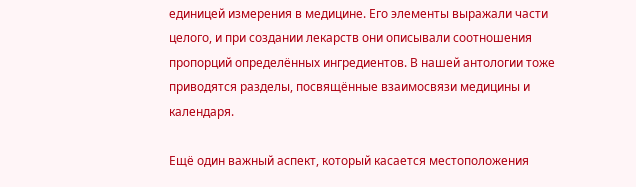единицей измерения в медицине. Его элементы выражали части целого, и при создании лекарств они описывали соотношения пропорций определённых ингредиентов. В нашей антологии тоже приводятся разделы, посвящённые взаимосвязи медицины и календаря.

Ещё один важный аспект, который касается местоположения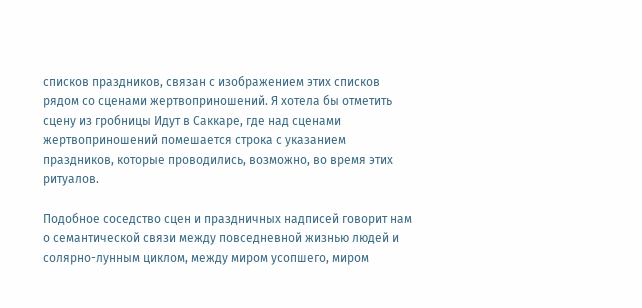списков праздников, связан с изображением этих списков рядом со сценами жертвоприношений. Я хотела бы отметить сцену из гробницы Идут в Саккаре, где над сценами жертвоприношений помешается строка с указанием праздников, которые проводились, возможно, во время этих ритуалов.

Подобное соседство сцен и праздничных надписей говорит нам о семантической связи между повседневной жизнью людей и солярно-лунным циклом, между миром усопшего, миром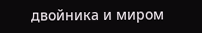двойника и миром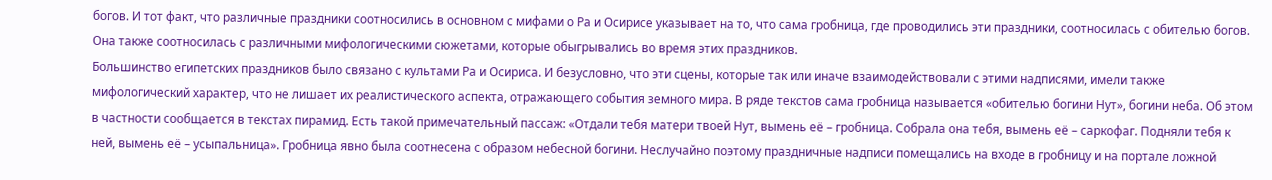богов. И тот факт, что различные праздники соотносились в основном с мифами о Ра и Осирисе указывает на то, что сама гробница, где проводились эти праздники, соотносилась с обителью богов. Она также соотносилась с различными мифологическими сюжетами, которые обыгрывались во время этих праздников.
Большинство египетских праздников было связано с культами Ра и Осириса. И безусловно, что эти сцены, которые так или иначе взаимодействовали с этими надписями, имели также мифологический характер, что не лишает их реалистического аспекта, отражающего события земного мира. В ряде текстов сама гробница называется «обителью богини Нут», богини неба. Об этом в частности сообщается в текстах пирамид. Есть такой примечательный пассаж: «Отдали тебя матери твоей Нут, вымень её – гробница. Собрала она тебя, вымень её – саркофаг. Подняли тебя к ней, вымень её – усыпальница». Гробница явно была соотнесена с образом небесной богини. Неслучайно поэтому праздничные надписи помещались на входе в гробницу и на портале ложной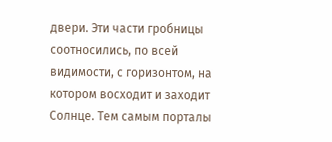двери. Эти части гробницы соотносились, по всей видимости, с горизонтом, на котором восходит и заходит Солнце. Тем самым порталы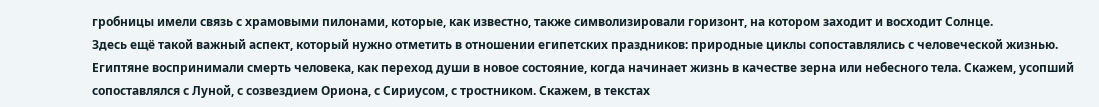гробницы имели связь с храмовыми пилонами, которые, как известно, также символизировали горизонт, на котором заходит и восходит Солнце.
Здесь ещё такой важный аспект, который нужно отметить в отношении египетских праздников: природные циклы сопоставлялись с человеческой жизнью. Египтяне воспринимали смерть человека, как переход души в новое состояние, когда начинает жизнь в качестве зерна или небесного тела. Скажем, усопший сопоставлялся с Луной, с созвездием Ориона, с Сириусом, с тростником. Скажем, в текстах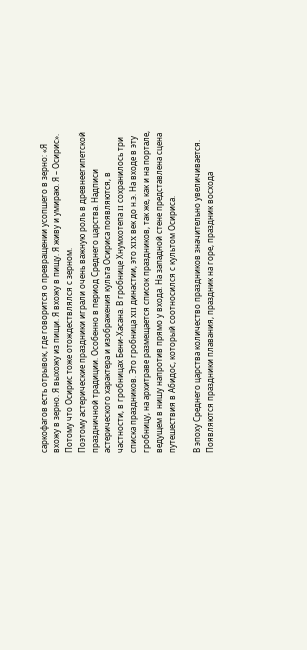саркофагов есть отрывок, где говорится о превращении усопшего в зерно: «Я вхожу в зерно. Я выхожу из пищи. Я вхожу в пищу. Я живу и умираю. Я – Осирис». Потому что Осирис тоже отождествлялся с зерном.
Поэтому астерические праздники играли очень важную роль в древнеегипетской праздничной традиции. Особенно в период Среднего царства. Надписи астерического характера и изображения культа Осириса появляются, в частности, в гробницах Бени-Хасана. В гробнице Хнумхотепа II сохранилось три списка праздников. Это гробница XII династии, это XIX век до н.э. На входе в эту гробницу, на архитраве размещается список праздников, так же, как и на портале, ведущем в нишу напротив прямо у входа. На западной стене представлена сцена путешествия в Абидос, который соотносился с культом Осириса.

В эпоху Среднего царства количество праздников значительно увеличивается. Появляются праздники плавания, праздник на горе, праздник восхода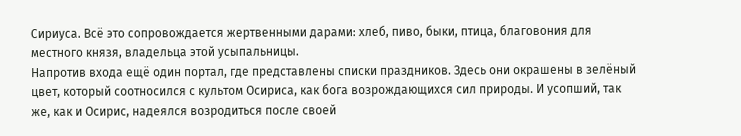Сириуса. Всё это сопровождается жертвенными дарами: хлеб, пиво, быки, птица, благовония для местного князя, владельца этой усыпальницы.
Напротив входа ещё один портал, где представлены списки праздников. Здесь они окрашены в зелёный цвет, который соотносился с культом Осириса, как бога возрождающихся сил природы. И усопший, так же, как и Осирис, надеялся возродиться после своей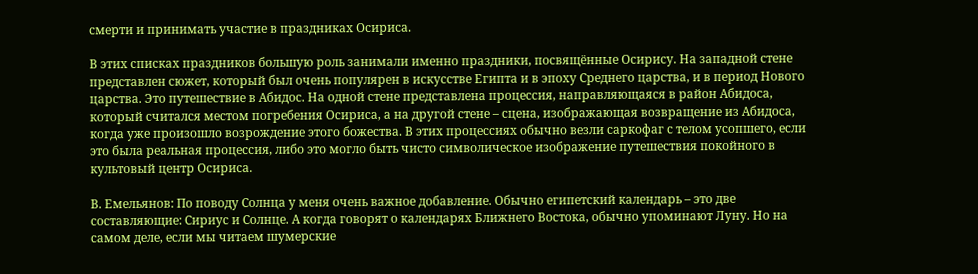смерти и принимать участие в праздниках Осириса.

В этих списках праздников большую роль занимали именно праздники, посвящённые Осирису. На западной стене представлен сюжет, который был очень популярен в искусстве Египта и в эпоху Среднего царства, и в период Нового царства. Это путешествие в Абидос. На одной стене представлена процессия, направляющаяся в район Абидоса, который считался местом погребения Осириса, а на другой стене – сцена, изображающая возвращение из Абидоса, когда уже произошло возрождение этого божества. В этих процессиях обычно везли саркофаг с телом усопшего, если это была реальная процессия, либо это могло быть чисто символическое изображение путешествия покойного в культовый центр Осириса.

В. Емельянов: По поводу Солнца у меня очень важное добавление. Обычно египетский календарь – это две составляющие: Сириус и Солнце. А когда говорят о календарях Ближнего Востока, обычно упоминают Луну. Но на самом деле, если мы читаем шумерские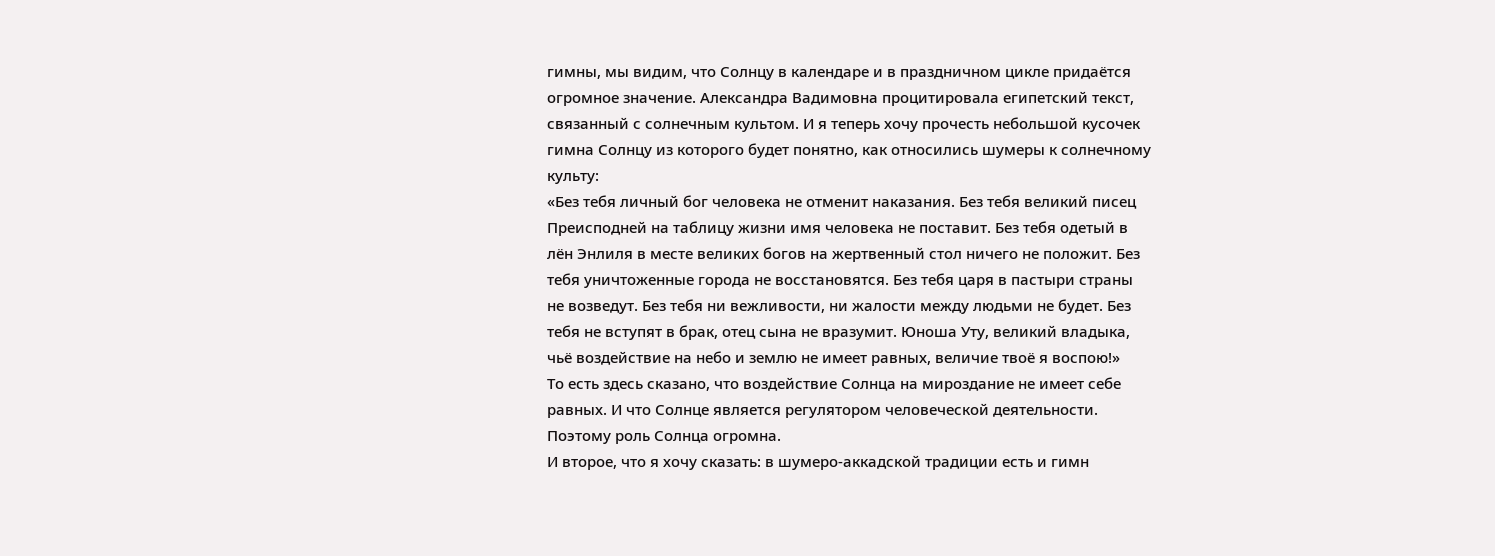гимны, мы видим, что Солнцу в календаре и в праздничном цикле придаётся огромное значение. Александра Вадимовна процитировала египетский текст, связанный с солнечным культом. И я теперь хочу прочесть небольшой кусочек гимна Солнцу из которого будет понятно, как относились шумеры к солнечному культу:
«Без тебя личный бог человека не отменит наказания. Без тебя великий писец Преисподней на таблицу жизни имя человека не поставит. Без тебя одетый в лён Энлиля в месте великих богов на жертвенный стол ничего не положит. Без тебя уничтоженные города не восстановятся. Без тебя царя в пастыри страны не возведут. Без тебя ни вежливости, ни жалости между людьми не будет. Без тебя не вступят в брак, отец сына не вразумит. Юноша Уту, великий владыка, чьё воздействие на небо и землю не имеет равных, величие твоё я воспою!»
То есть здесь сказано, что воздействие Солнца на мироздание не имеет себе равных. И что Солнце является регулятором человеческой деятельности. Поэтому роль Солнца огромна.
И второе, что я хочу сказать: в шумеро-аккадской традиции есть и гимн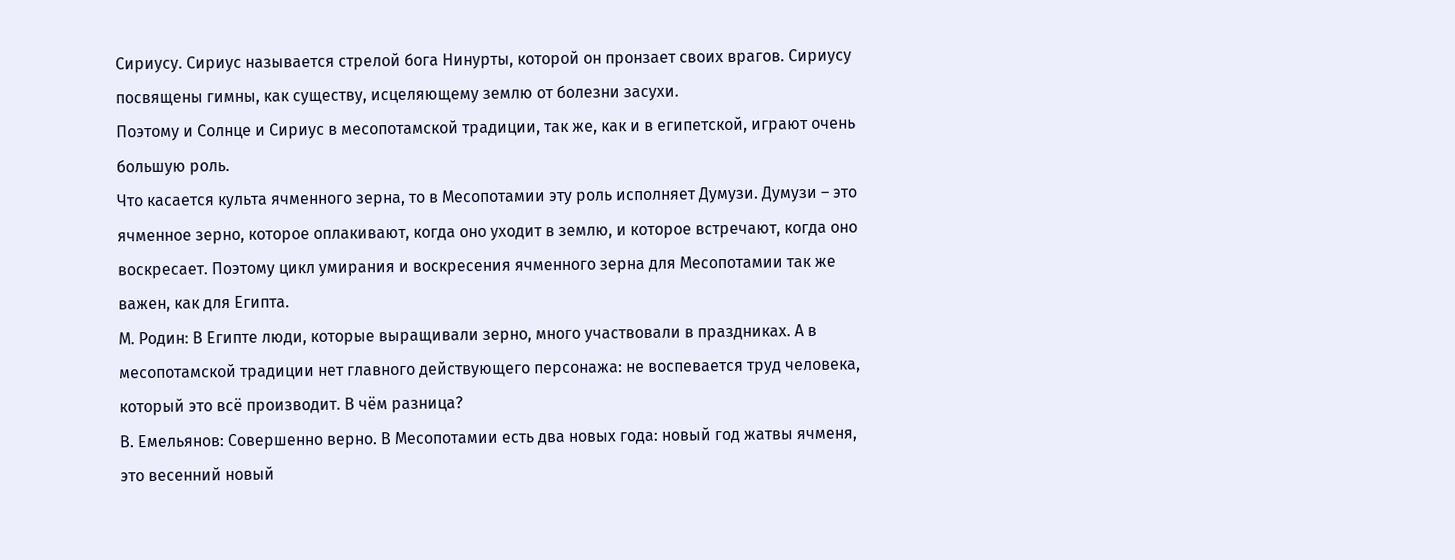Сириусу. Сириус называется стрелой бога Нинурты, которой он пронзает своих врагов. Сириусу посвящены гимны, как существу, исцеляющему землю от болезни засухи.
Поэтому и Солнце и Сириус в месопотамской традиции, так же, как и в египетской, играют очень большую роль.
Что касается культа ячменного зерна, то в Месопотамии эту роль исполняет Думузи. Думузи – это ячменное зерно, которое оплакивают, когда оно уходит в землю, и которое встречают, когда оно воскресает. Поэтому цикл умирания и воскресения ячменного зерна для Месопотамии так же важен, как для Египта.
М. Родин: В Египте люди, которые выращивали зерно, много участвовали в праздниках. А в месопотамской традиции нет главного действующего персонажа: не воспевается труд человека, который это всё производит. В чём разница?
В. Емельянов: Совершенно верно. В Месопотамии есть два новых года: новый год жатвы ячменя, это весенний новый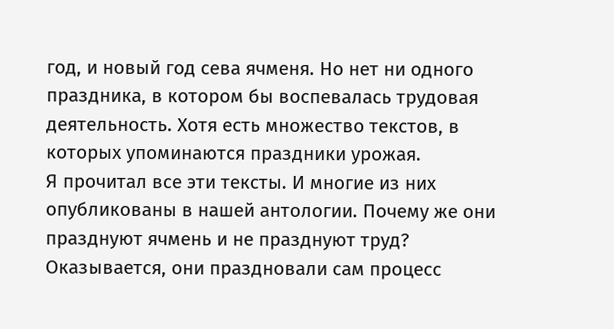год, и новый год сева ячменя. Но нет ни одного праздника, в котором бы воспевалась трудовая деятельность. Хотя есть множество текстов, в которых упоминаются праздники урожая.
Я прочитал все эти тексты. И многие из них опубликованы в нашей антологии. Почему же они празднуют ячмень и не празднуют труд? Оказывается, они праздновали сам процесс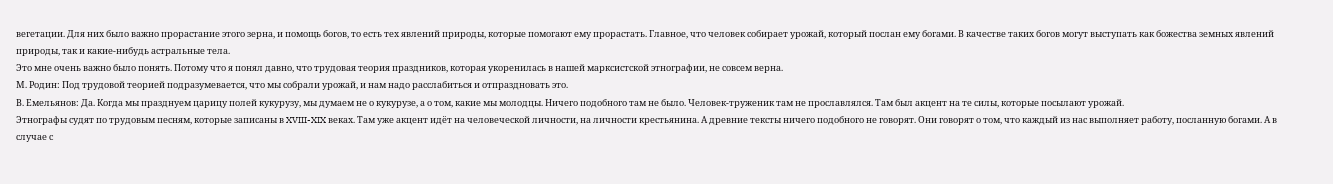вегетации. Для них было важно прорастание этого зерна, и помощь богов, то есть тех явлений природы, которые помогают ему прорастать. Главное, что человек собирает урожай, который послан ему богами. В качестве таких богов могут выступать как божества земных явлений природы, так и какие-нибудь астральные тела.
Это мне очень важно было понять. Потому что я понял давно, что трудовая теория праздников, которая укоренилась в нашей марксистской этнографии, не совсем верна.
М. Родин: Под трудовой теорией подразумевается, что мы собрали урожай, и нам надо расслабиться и отпраздновать это.
В. Емельянов: Да. Когда мы празднуем царицу полей кукурузу, мы думаем не о кукурузе, а о том, какие мы молодцы. Ничего подобного там не было. Человек-труженик там не прославлялся. Там был акцент на те силы, которые посылают урожай.
Этнографы судят по трудовым песням, которые записаны в XVIII-XIX веках. Там уже акцент идёт на человеческой личности, на личности крестьянина. А древние тексты ничего подобного не говорят. Они говорят о том, что каждый из нас выполняет работу, посланную богами. А в случае с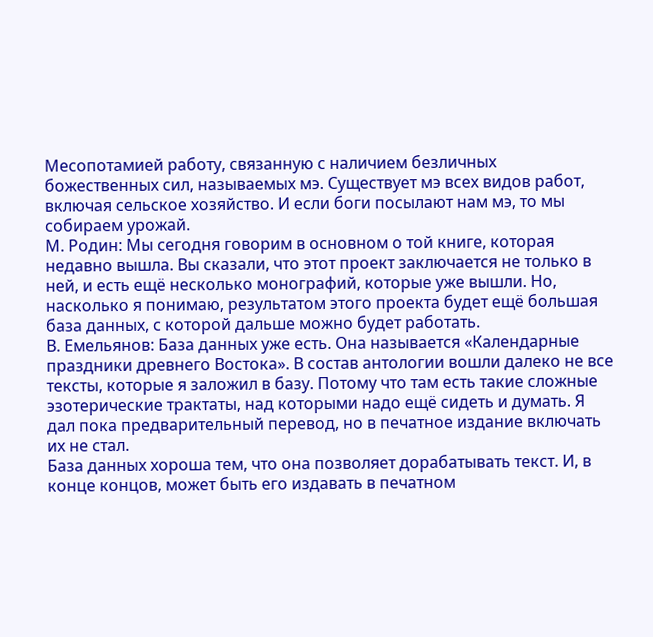Месопотамией работу, связанную с наличием безличных божественных сил, называемых мэ. Существует мэ всех видов работ, включая сельское хозяйство. И если боги посылают нам мэ, то мы собираем урожай.
М. Родин: Мы сегодня говорим в основном о той книге, которая недавно вышла. Вы сказали, что этот проект заключается не только в ней, и есть ещё несколько монографий, которые уже вышли. Но, насколько я понимаю, результатом этого проекта будет ещё большая база данных, с которой дальше можно будет работать.
В. Емельянов: База данных уже есть. Она называется «Календарные праздники древнего Востока». В состав антологии вошли далеко не все тексты, которые я заложил в базу. Потому что там есть такие сложные эзотерические трактаты, над которыми надо ещё сидеть и думать. Я дал пока предварительный перевод, но в печатное издание включать их не стал.
База данных хороша тем, что она позволяет дорабатывать текст. И, в конце концов, может быть его издавать в печатном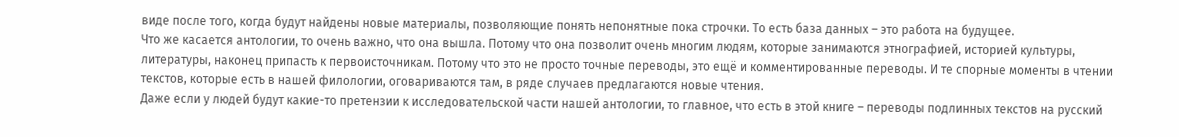виде после того, когда будут найдены новые материалы, позволяющие понять непонятные пока строчки. То есть база данных – это работа на будущее.
Что же касается антологии, то очень важно, что она вышла. Потому что она позволит очень многим людям, которые занимаются этнографией, историей культуры, литературы, наконец припасть к первоисточникам. Потому что это не просто точные переводы, это ещё и комментированные переводы. И те спорные моменты в чтении текстов, которые есть в нашей филологии, оговариваются там, в ряде случаев предлагаются новые чтения.
Даже если у людей будут какие-то претензии к исследовательской части нашей антологии, то главное, что есть в этой книге – переводы подлинных текстов на русский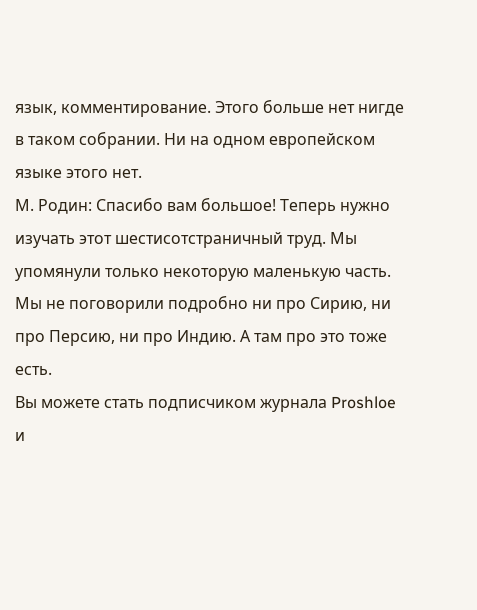язык, комментирование. Этого больше нет нигде в таком собрании. Ни на одном европейском языке этого нет.
М. Родин: Спасибо вам большое! Теперь нужно изучать этот шестисотстраничный труд. Мы упомянули только некоторую маленькую часть. Мы не поговорили подробно ни про Сирию, ни про Персию, ни про Индию. А там про это тоже есть.
Вы можете стать подписчиком журнала Proshloe и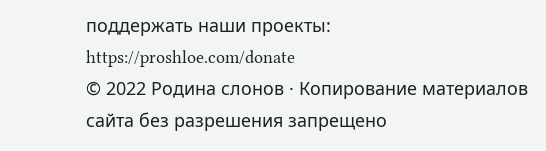поддержать наши проекты: https://proshloe.com/donate
© 2022 Родина слонов · Копирование материалов сайта без разрешения запрещено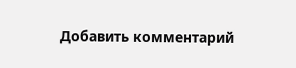Добавить комментарий